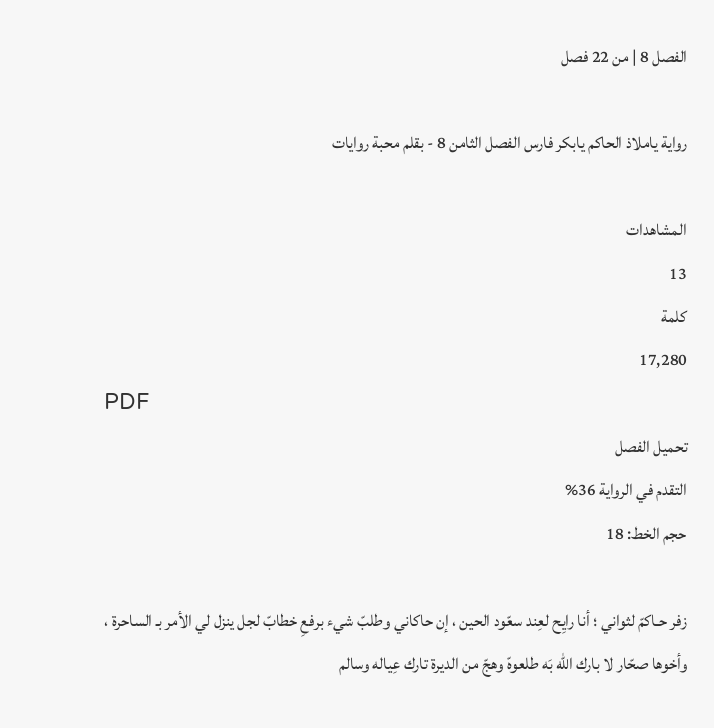الفصل 8 | من 22 فصل

رواية ياملاذ الحاكم يابكر فارس الفصل الثامن 8 - بقلم محبة روايات

المشاهدات
13
كلمة
17,280
PDF
تحميل الفصل
التقدم في الرواية 36%
حجم الخط: 18

زفر حـاكمّ لثواني ؛ أنا رايِح لعِند سعّود الحين ، إن حاكاني وطلبّ شيء برفعِ خطابّ لجل ينزل لي الأمر بـ الساحرة ، وأخوها صحّار لا بارك الله بَه طلعوهّ وهجّ من الديرة تارك عِياله وسالم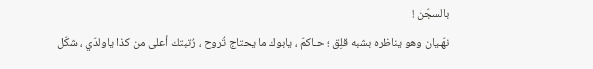بالسجّن !
نهّـيان وهو يناظره بشبه قلِق ؛ حـاكمّ ، يابوك ما يحتاج تُروح ، رُتبتك أعلى من كذا ياولدّي ، شكّل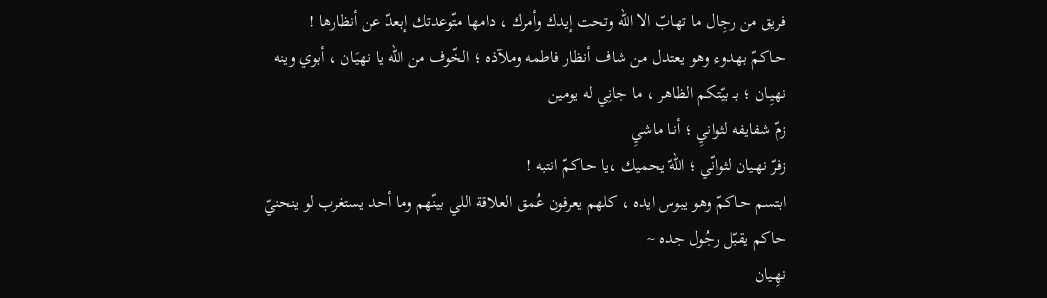فريق من رجِال ما تهابّ الا الله وتحت إيدك وأمرك ، دامها متّوعدتك إبعدّ عن أنظارها !
حـاكمّ بهدوء وهو يعتدل من شاف أنظار فاطمه وملآذه ؛ الخّوف من الله يا نهيَـان ، أبوي وينه
نهيِـان ؛ بـ بيّتكم الظاهر ، ما جانِي له يومين
زمّ شفايفه لثوانيِ ؛ أنـا ماشيِ
زفرّ نهـيان لثوانّي ؛ اللهّ يحميك ،يا حـاكمّ انتبه !
ابتسم حـاكمّ وهو يبوس ايده ، كلهم يعرفون عُمق العلاقة اللي بينّهم وما أحد يستغرب لو ينحنيّ حاكم يقبّل رجُول جده ~
نهِـيان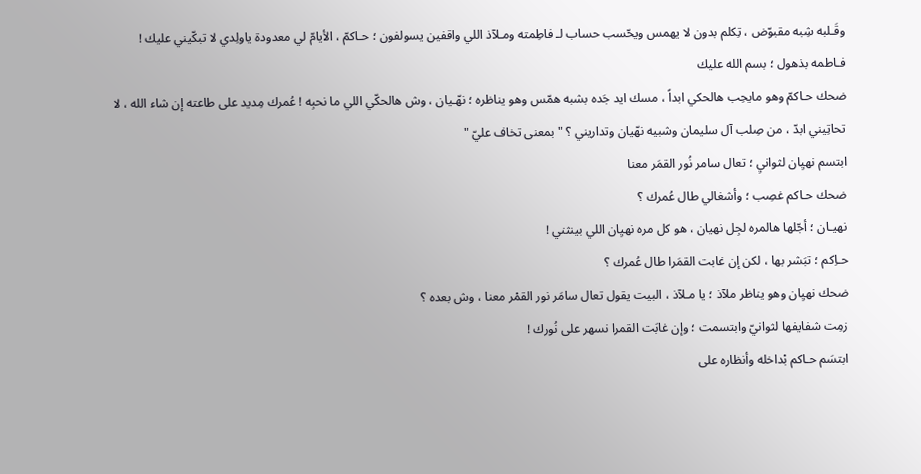وقَـلبه شِبه مقبوّض ، تِكلم بدون لا يهمس ويحّسب حساب لـ فاطِمته ومـلآذ اللي واقفين يسولفون ؛ حـاكمّ ، الأيامّ لي معدودة ياولِدي لا تبكّيني عليك !
فـاطمه بذهول ؛ بسم الله عليك
ضحك حـاكمّ وهو مايحِب هالحكي ابداً ، مسك ايد جَده بشبه همّس وهو يناظره ؛ نهّـيان ، وش هالحكّي اللي ما نحبِه ! عُمرك مِديد على طاعته إن شاء الله ، لا تحاتِيني ابدّ ، من صِلب آل سليمان وشبيه نهّيان وتداريني ؟ " بمعنى تخاف عليّ "
ابتسم نهيِان لثوانيِ ؛ تعال سامر نُور القمَر معنا
ضحك حـاكم غصِب ؛ وأشغالي طال عُمرك ؟
نهيـان ؛ أجّلها هالمره لجِل نهيان ، هو كل مره نهيِان اللي بينثني !
حـاِكم ؛ تبَشر بها ، لكن إن غابت القمَرا طال عُمرك ؟
ضحك نهيِان وهو يناظر ملآذ ؛ يا مـلآذ ، البيت يقول تعال سامَر نور القمْر معنا ، وش بعده ؟
زمِت شفايفها لثوانيّ وابتسمت ؛ وإن غابَت القمرا نسهر على نُورك !
ابتسَم حـاكم بْداخله وأنظاره على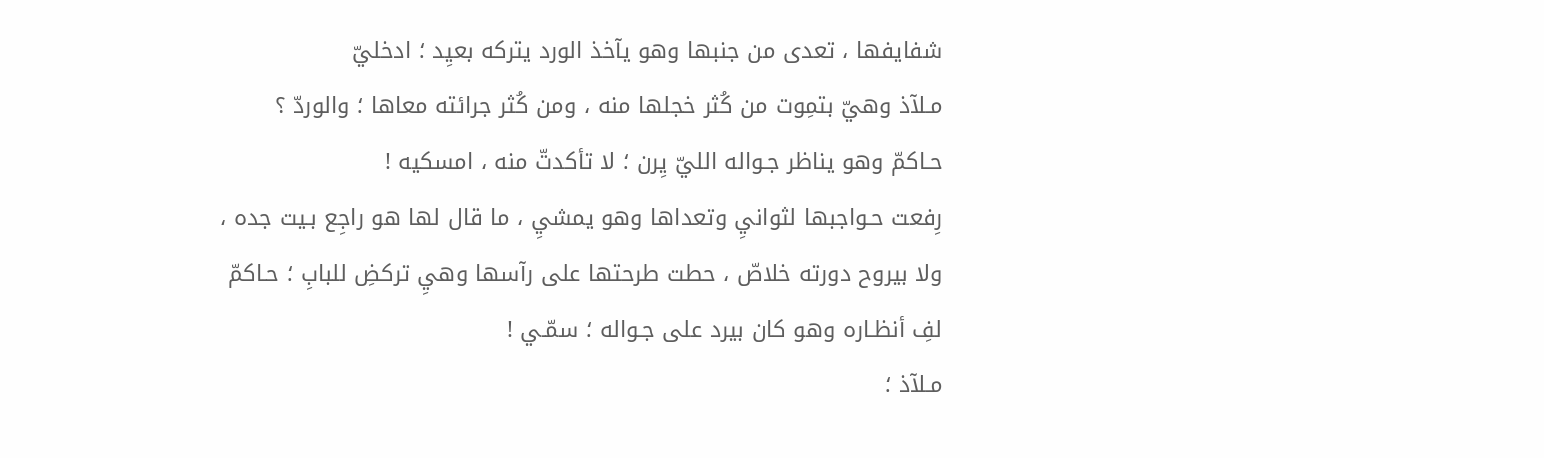شفايفها ، تعدى من جنبها وهو يآخذ الورد يتركه بعيِد ؛ ادخليّ
مـلآذ وهيّ بتمِوت من كُثر خجلها منه ، ومن كُثر جرائته معاها ؛ والوردّ ؟
حـاكمّ وهو يناظر جـواله الليّ يِرن ؛ لا تأكدتّ منه ، امسكيه !
رِفعت حـواجبها لثوانيِ وتعداها وهو يمشيِ ، ما قال لها هو راجِع بـيت جده ، ولا بيروح دورته خلاصّ ، حطت طرحتها على رآسها وهيِ تركضِ للبابِ ؛ حـاكمّ
لفِ أنظـاره وهو كان بيرد على جـواله ؛ سمّـي !
مـلآذ ؛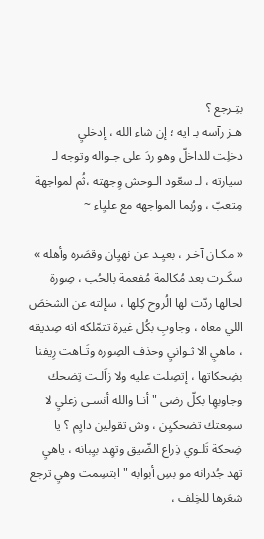بتِـرجع ؟
هـز رآسه بـ ايه ؛ إن شاء الله ، إدخليِ
دخلِت للداخلّ وهو ردَ على جـواله وتوجه لـ سيارته ، لـ سعّود الـوحش وِجهته ،ثُم لمواجهة مِتعبّ ، ورُبما المواجهه مع عليِاء ~

« مكـان آخـر ، بعيِـد عن نهيِان وقصَره وأهله »
سكَـرت بعد مُكالمة مُفعمة بالحُب ، صِورة لحالها ردّت لها الُروح كِلها ، سإلته عن الشخصَ اللي معاه ، وجاوبِ بكُل غيرة تتمّلكه انه صِديقه ، ماهيِ الا ثـوانيِ وحذف الصِوره وتَـاهت رِيفنا بضِحكاتها ، إتصِلت عليه ولا زاَلـت تِضحك وجاوبهِا بكلّ رضى " أنـا والله أنسـى زعليِ لا سمِعتك تضحكيِن ، وش تقولين دايِم ؟ يا ضِحكة تَلـوي ذِراع الضّيق وتهِد بيِبانه ، ياهيِ تهد جُدرانه مو بسِ أبوابه " ابتسِمت وهيِ ترجع شعَرها للخِلف ،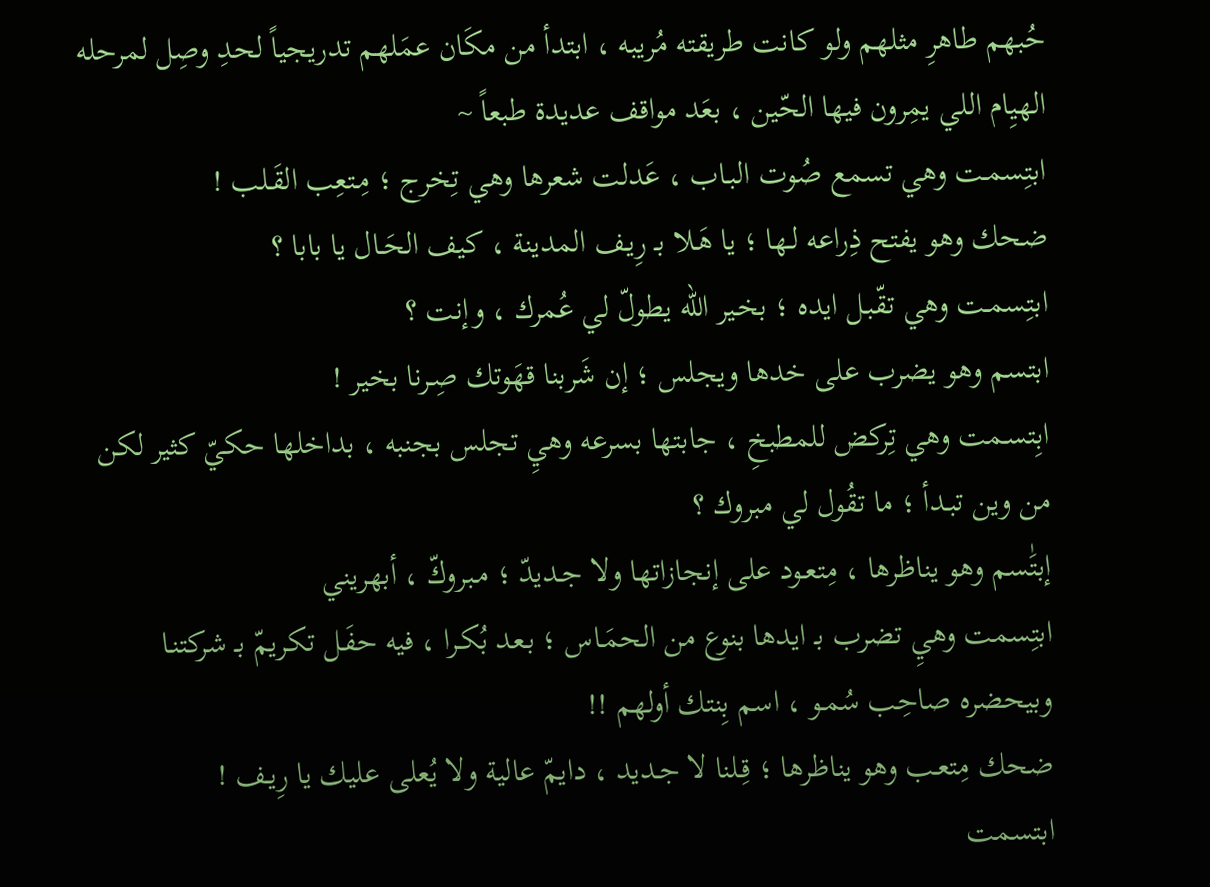حُبهم طاهرِ مثلهم ولو كانت طريقته مُريبه ، ابتدأ من مكَان عمَلهم تدريجياً لحدِ وصِل لمرحله الهيِام اللي يمِرون فيها الحّين ، بعَد مواقف عديدة طبعاً ~
ابتِسمـت وهي تسمع صُوت البـاب ، عَدلت شعرها وهي تِخرج ؛ مِـتعِب القَـلب !
ضحك وهو يفتح ذِراعه لـها ؛ يا هَـلا بـ رِيـف المدينة ، كيف الحَـال يا بابا ؟
ابتِسمـت وهي تقّبـل ايده ؛ بخـير الله يطولّ لي عُمرك ، وإنت ؟
ابتسم وهو يضرب على خدها ويجلس ؛ إن شَربنا قهَوتك صِـرنا بخير !
ابِتسـمت وهي تِركض للمطبخِ ، جابتها بسرعه وهيِ تجلس بجنبه ، بداخلها حكيّ كثير لكن من وين تبـدأ ؛ ما تقُول لي مبروك ؟
إبتَٰسم وهو يناظرها ، مِتعـود على إنجازاتها ولا جـديدّ ؛ مـبروكّ ، أبهريني
ابتِسمت وهيِ تضرب بـ ايدها بنوع من الحمَـاس ؛ بـعد بُكـرا ، فيه حفَـل تكريمّ بـ شركتنـا وبيحضره صاحِب سُمـو ، اسم بِنتك أولهم !!
ضحك مِتعـب وهو يناظرها ؛ قِـلنا لا جـديد ، دايمّ عالية ولا يُعلى عليك يا رِيـف !
ابتسمت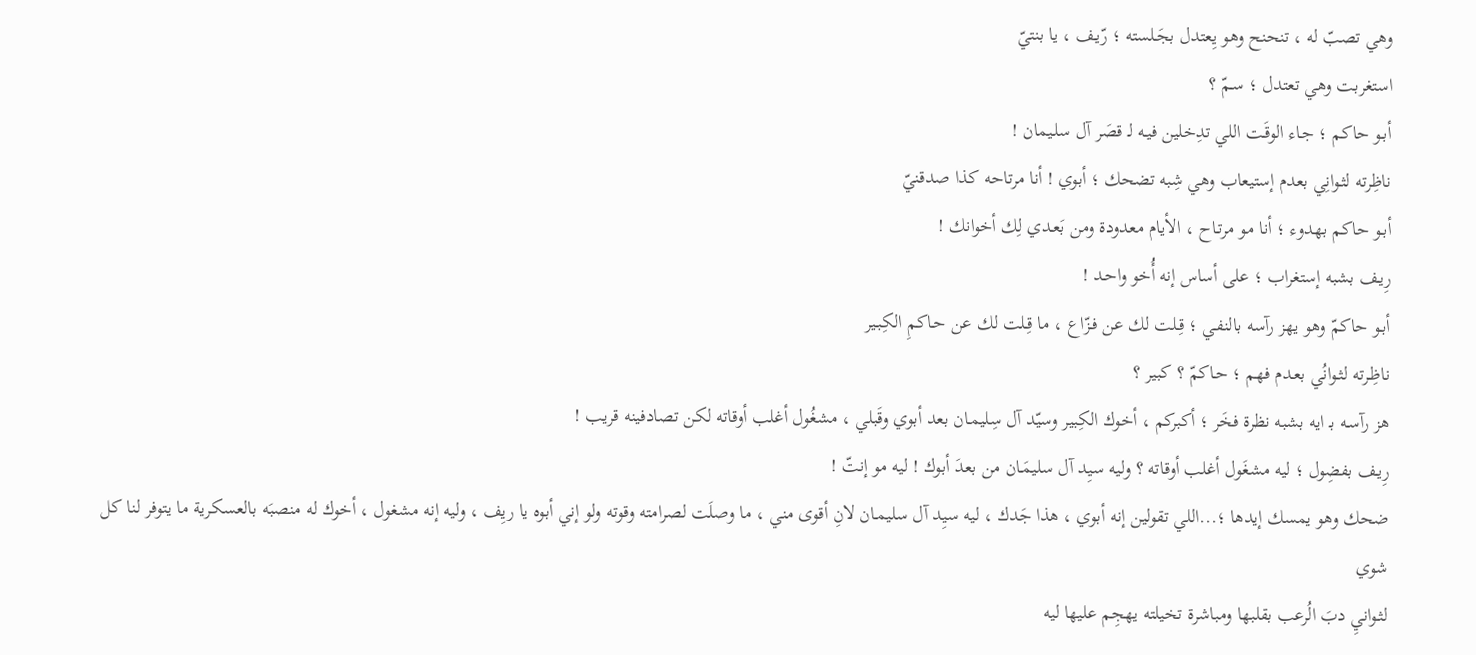وهي تصبّ له ، تنحنح وهو يِعتدل بجَـلسته ؛ رّيـف ، يا بنتيّ
استغربت وهي تعتدل ؛ سـمّ ؟
أبـو حاكم ؛ جـاء الوقَـت اللي تدِخلين فيـه لـ قصَر آل سلـيمان !
ناظِرته لثـوانِي بعدم إستيعاب وهي شِبه تضحك ؛ أبوي ! أنا مرتاحه كذا صدقنيّ
أبـو حاكم بهدوء ؛ أنا مو مرتـاح ، الأيام معدودة ومن بَعـدي لِك أخوانك !
رِيـف بشبه إستغراب ؛ على أساس إنه أُخو واحـد !
أبـو حاكمّ وهو يهز رآسه بالنفـي ؛ قِـلت لك عن فـزّاع ، ما قِـلت لك عن حـاكمِ الكِبـير
ناظِـرته لثـوانُي بعـدم فهم ؛ حـاكمّ ؟ كبير ؟
هز رآسـه بـ ايه بشبه نظرة فخَر ؛ أكبركم ، أخوك الكِبير وسيّد آل سِليمـان بعد أبوي وقَبلي ، مشغُول أغلب أوقاته لكن تصادفينه قريب !
رِيـف بفضِول ؛ ليه مشغَول أغلب أوقاته ؟ وليه سيِد آل سليمَـان من بعدَ أبوك ! ليه مو إنتّ !
ضحك وهو يمسك إيدها ؛...اللي تقولين إنه أبوي ، هذا جَدك ، ليه سيِد آل سليمـان لانِ أقوى مني ، ما وصلَت لصرامته وقوته ولو إني أبوه يا ريِف ، وليه إنه مشغول ، أخوك له منصبَه بالعسكرية ما يتوفر لنا كل شوي
لثـوانيِ دبَ الُرعب بقلبها ومباشرة تخيلته يهجِم عليها ليه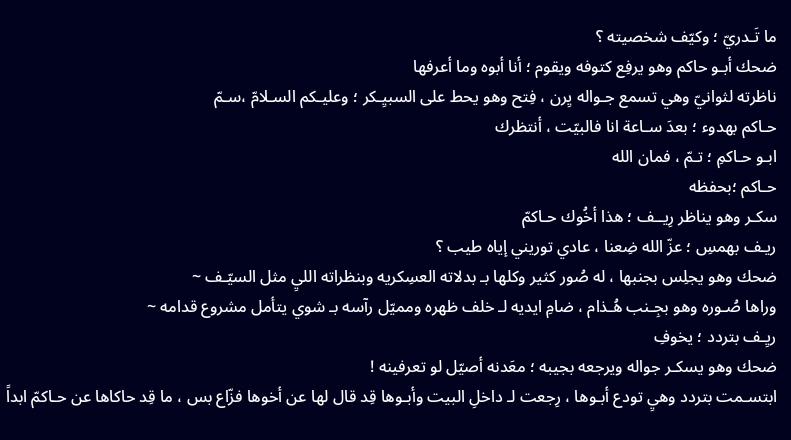ما تَـدريّ ؛ وكيّف شخصيته ؟
ضحك أبـو حاكم وهو يرفِع كتوفه ويقوم ؛ أنا أبوه وما أعرفها
ناظرته لثوانيّ وهي تسمع جـواله يِرن ، فِتح وهو يحط على السبيِـكر ؛ وعليـكم السـلامّ ،سـمّ
حـاكم بهدوء ؛ بعدَ سـاعة انا فالبيّت ، أنتظرك
ابـو حـاكمِ ؛ تـمّ ، فمان الله
حـاكم ؛بحفظه
سكـر وهو يناظر رِيــف ؛ هذا أخُوك حـاكمّ
ريـف بهمسِ ؛ عزّ الله ضِعنا ، عادي توريني إياه طيب ؟
ضحك وهو يجلِس بجنبها ، له صُور كثير وكلها بـ بدلاته العسِكريه وبنظراته الليِ مثل السيّـف ~
وراها صُـوره وهو بجِـنب هُـذام ، ضامِ ايديه لـ خلف ظهره ومميّل رآسه بـ شوي يتأمل مشروع قدامه ~
ريِـف بتردد ؛ يخوفِ
ضحك وهو يسكـر جواله ويرجعه بجيبه ؛ معَدنه أصيّل لو تعرفينه !
ابتسـمت بتردد وهيِ تودع أبـوها ، رِجعت لـ داخلِ البيت وأبـوها قِد قال لها عن أخوها فزّاع بس ، ما قِد حاكاها عن حـاكمّ ابداً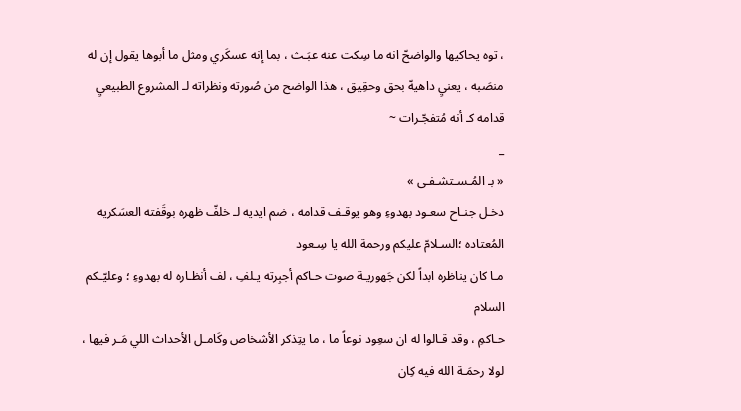، توه يحاكيها والواضحّ انه ما سِكت عنه عبَـث ، بما إنه عسكَري ومثل ما أبوها يقول إن له منصَبه ، يعنيِ داهيهّ بحق وحقِيق ، هذا الواضح من صُورته ونظراته لـ المشروع الطبيعيِ قدامه كـ أنه مُتفجّـرات ~
_
« بـ المُـسـتشـفـى »
دخـل جنـاح سعـود بهدوءِ وهو يوقـف قدامه ، ضم ايديه لـ خلفّ ظهره بوقَفته العسَكريه المُعتاده ؛السـلامّ عليكم ورحمة الله يا سِـعود
مـا كان يناظره ابداً لكن جَهوريـة صوت حـاكم أجبِرته يـلفِ ، لف أنظـاره له بهدوءِ ؛ وعليّـكم السلام
حـاكمِ ، وقد قـالوا له ان سعِود نوعاً ما ، ما يتِذكر الأشخاص وكَامـل الأحداث اللي مَـر فيها ، لولا رحمَـة الله فيه كِان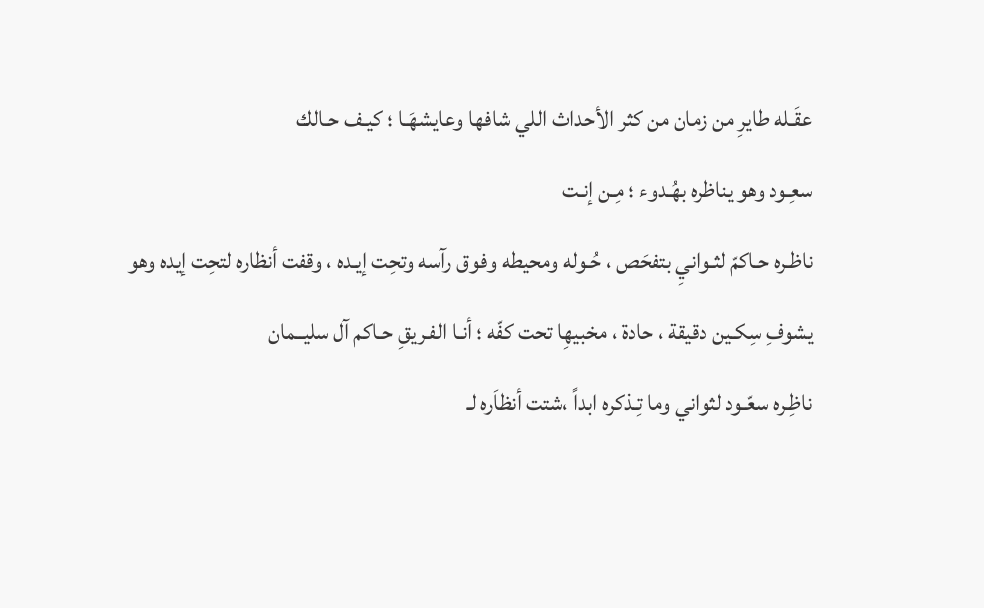عقَـله طايرِ من زمان من كثر الأحداث اللي شافها وعايشهَـا ؛ كيـف حـالك
سعِـود وهو يناظره بهُـدوء ؛ مِـن إنـت
ناظـره حـاكمّ لثـوانيِ بتفحَص ، حُـوله ومحيطه وفوق رآسه وتحِت إيـده ، وقفت أنظاره لتحِت إيده وهو يشوفِ سِكـين دقيقة ، حادة ، مخبيهِا تحت كفّه ؛ أنـا الفـريقِ حـاكم آل سليــمان
ناظِـره سعّـود لثواني وما تِـذكره ابداً ،شتت أنظاَره لـ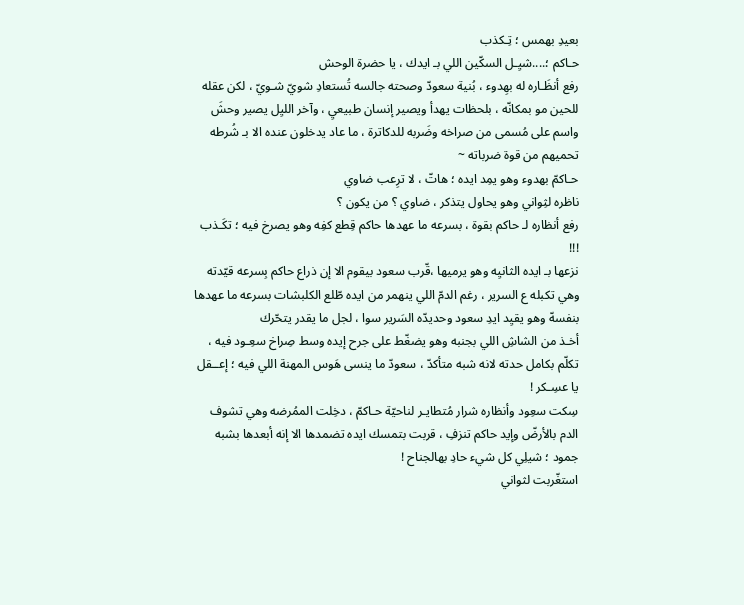بعيدِ بهمس ؛ تِـكذب
حـاكم ؛....شيِـل السكّين اللي بـ ايدك ، يا حضرة الوحش
رفع أنظَـاره له بهِدوء ، بُنية سعودّ وصحته جالسه تُستعادِ شويّ شـويّ ، لكن عقله للحين مو بمكانّه ، بلحظات يهدأ ويصير إنسان طبيعيِ ، وآخر الليِل يصير وحشَ واسم على مُسمى من صراخه وضَربه للدكاترة ، ما عاد يدخلون عنده الا بـ شُرطه تحميهم من قوة ضرباته ~
حـاكمّ بهدوء وهو يمِد ايده ؛ هاتّ ، لا ترِعب ضاوي
ناظره لثِواني وهو يحاول يتذكر ، ضاوي ؟ من يكون ؟
رفع أنظاره لـ حاكم بقوة ، بسرعه ما عهدها حاكم قِطع كفِه وهو يصرخ فيه ؛ تكَـذب !!!
نزعها بـ ايده الثانيِه وهو يرميها ،قّرب سعود بيقوم الا إن ذراع حاكم بِسرعه قيّدته وهي تكبله ع السرير ، رغم الدمّ اللي ينهمر من ايده طّلع الكلبشات بسرعه ما عهدها بنفسهّ وهو يقيِد ايدِ سعود وحديدّه السَرير سوا ، لجل ما يقدر يتحّرك
أخـذ من الشاشِ اللي بجنبه وهو يضغّط على جرح إيده وسط صِراخ سعِـود فيه ، تكلّم بكامل حدته لانه شبه متأكدّ ، سعودّ ما ينسى هَوس المهنة اللي فيه ؛ إعــقل يا عسِـكر !
سِكت سعِود وأنظاره شرار مُتطايـر لناحيّة حـاكمّ ، دخِلت الممُرضه وهي تشوف الدم بالأرضّ وإيد حاكم تنزفِ ، قربت بتمسك ايده تضمدها الا إنه أبعدها بشبه جمود ؛ شيلِي كل شيء حادِ بهالجناح !
استغّربت لثواني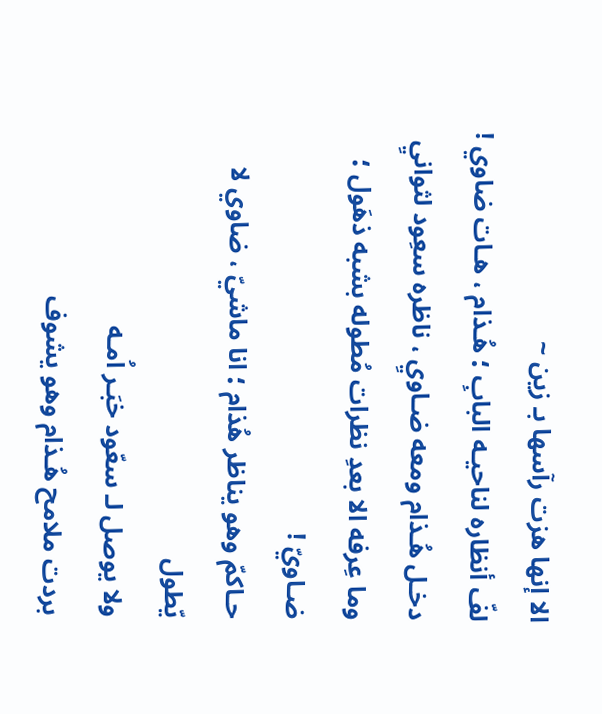الا إنها هزت رآسها بـ زين ~
لفّ أنظاره لناحيـه البابِ ؛ هُـذام ، هـات ضاوي !
دخـل هُـذام ومعه ضـاويِ ، ناظره سعِود لثوانيِ وما عِرفه الا بعدِ نظرات مُطوله بشبه ذهَول ؛ ضـاويّ !
حـاكمّ وهو يناظر هُذام ؛ انا ماشيّ ، ضاوي لا يّطول
ولا يوصل لـ سعّود خبَـر اُمـه
بردت ملامح هُـذام وهو يشوف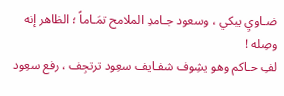ضـاويِ يبكي ، وسعود جـامدِ الملامح تمَـاماً ؛ الظاهر إنه وصِله !
لفِ حـاكم وهو يشِوف شفـايف سعِود ترتجِف ، رفع سعِود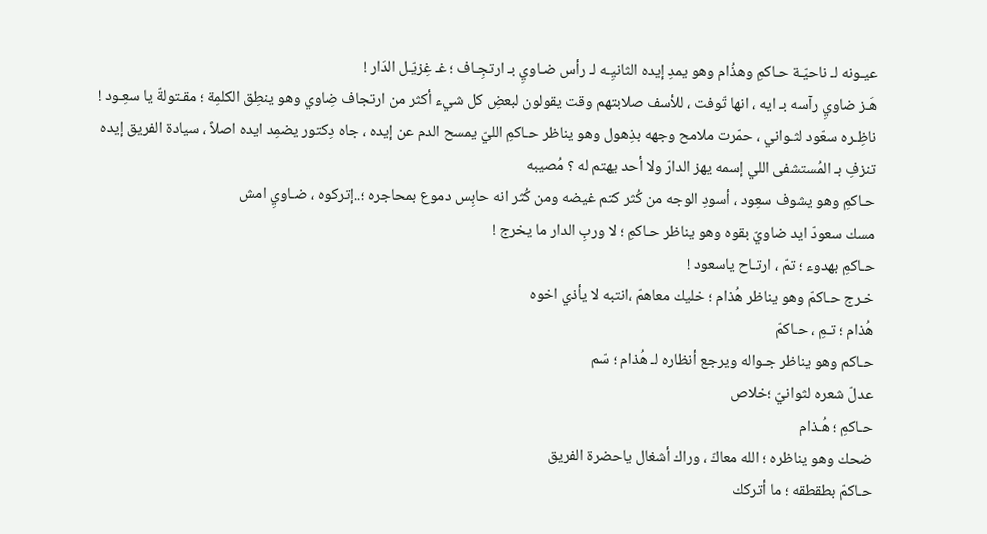عيـونه لـ ناحيّـة حـاكمِ وهذُام وهو يمدِ إيده الثانيِـه لـ رأس ضـاويِ بـ ارتجِـاف ؛ غـ غِزيّـل الدَار !
هَـز ضاويِ رآسه بـ ايه ، انها تّوفت ، للأسف صلابتهم وقت يقولون لبعضِ كل شيء أكثر من ارتجاف ضِاوي وهو ينطِق الكلمِة ؛ مقـتولةّ يا سعِـود !
ناظِـره سعّود لثـواني ، حمّرت ملامح وجهه بذِهول وهو يناظر حـاكمِ الليّ يمسح الدم عن إيده ، جاه دِكتور يضمِد ايده اصلاً ، سيادة الفريق إيده تنزفِ بـ المُستشفى اللي إسمه يهز الدارّ ولا أحد يهتم له ؟ مُصيبه
حـاكمِ وهو يشوف سعِود ، أسودِ الوجه من كُثر كتم غيضه ومن كُثر انه حابِس دموع بمحاجره ؛..إتركوه ، ضـاويِ امش
مسك سعودّ ايد ضاويّ بقوه وهو يناظر حـاكمِ ؛ لا وربِ الدار ما يخرج !
حـاكمِ بهدوء ؛ تمّ ، ارتـاح ياسعود !
خـرج حـاكمّ وهو يناظر هُذام ؛ خليك معاهمّ ،انتبه لا يأذي اخوه
هُذام ؛ تـمِ ، حـاكمّ
حـاكم وهو يناظر جـواله ويرجع أنظاره لـ هُذام ؛ سّم
عدلّ شعره لثوانيّ ؛خلاص
حـاكمِ ؛ هُـذام
ضحك وهو يناظره ؛ الله معاكّ ، وراك أشغال ياحضرة الفريق
حـاكمّ بطقطقه ؛ ما أتركك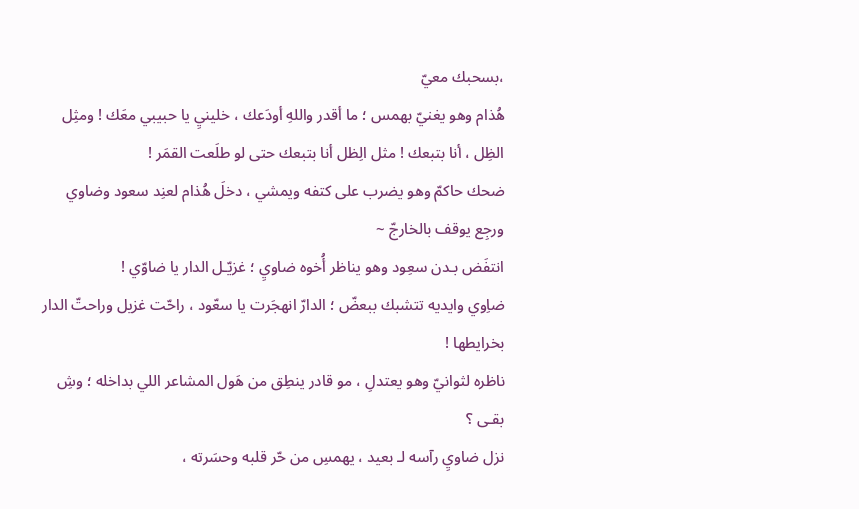،بسحبك معيّ
هُذام وهو يغنيّ بهمس ؛ ما أقدر واللهِ أودَعك ، خلينيِ يا حبيبي معَك ! ومثِل الظِل ، أنا بتبعك ! مثل الِظل أنا بتبعك حتى لو طلَعت القمَر !
ضحك حاكمّ وهو يضرب على كتفه ويمشي ، دخلَ هُذام لعنِد سعود وضاوي ورجِع يوقف بالخارجّ ~
انتفَض بـدن سعِود وهو يناظر أُخوه ضاويِ ؛ غزيّـل الدار يا ضاوّي !
ضاِوي وايديه تتشبك ببعضّ ؛ الدارّ انهجَرت يا سعّود ، راحّت غزيل وراحتّ الدار بخرايطها !
ناظره لثوانيّ وهو يعتدلِ ، مو قادر ينطِق من هَول المشاعر اللي بداخله ؛ وشِ بقـى ؟
نزل ضاويِ رآسه لـ بعيد ، يهمسِ من حّر قلبه وحسَرته ،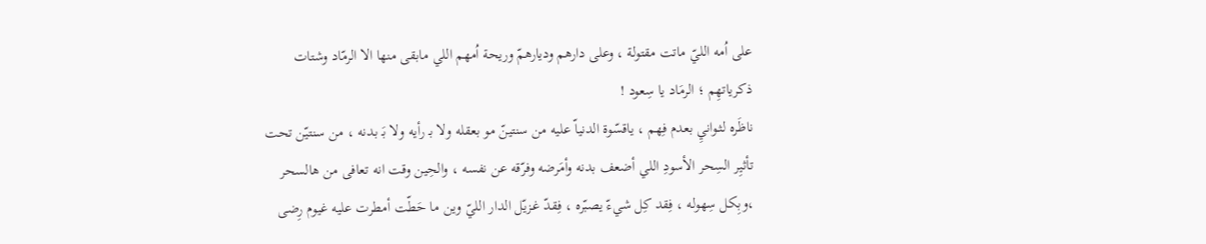على اُمه الليّ ماتت مقتولة ، وعلى دارهم وديارهمّ وريحة اُمهم اللي مابقى منها الا الرمّاد وشتات ذكرياتهِم ؛ الرمَاد يا سِعود !
ناظَره لثـوانيِ بعدم فِهم ، ياقسّوة الدنياّ عليه من سنتينّ مو بعقله ولا بـ رأيه ولا بَـ بدنه ، من سنتيّن تحت تأثيِر السِحر الأسودِ اللي أضعف بدنه وأمَرضه وفرّقه عن نفسه ، والحِين وقت انه تعافى من هالسحر ،وبِكل سِهوله ، فِقد كِل شيءّ يصبّره ، فِقدّ غـزيّل الدار الليّ وين ما حَطّت أمطرت عليه غيوم رِضى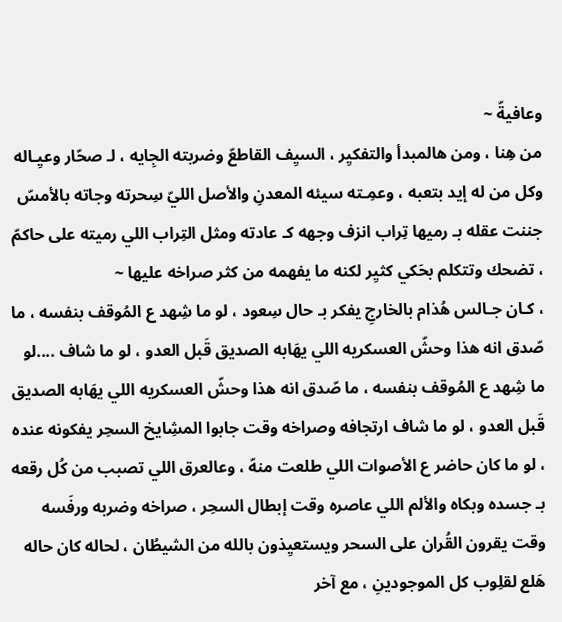وعافيةّ ~
من هِنا ، ومن هالمبدأ والتفكيِر ، السيِف القاطعّ وضربته الجِايه ، لـ صحّار وعيِـاله وكل من له إيد بتعبه ، وعمِـته سيئه المعدنِ والأصل الليّ سِحرته وجاته بالأمسّ جننت عقله بـ رميها تِراب انزف وجهه كـ عادته ومثل التِراب اللي رميته على حاكمّ ، تضحك وتتكلم بحَكي كثيِر لكنه ما يفهمه من كثر صراخه عليها ~
، كـان جـالس هُذام بالخارجِ يفكر بـ حال سِعود ، لو ما شِهد ع المُوقف بنفسه ، ما صّدق انه هذا وحشّ العسكريه اللي يهَابه الصديق قَبل العدو ، لو ما شاف ....لو ما شِهد ع المُوقف بنفسه ، ما صّدق انه هذا وحشّ العسكريه اللي يهَابه الصديق قَبل العدو ، لو ما شاف ارتجافه وصراخه وقت جابوا المشِايخ السحِر يفكونه عنده ، لو ما كان حاضر ع الأصوات اللي طلعت منهّ ، وعالعرق اللي تصبب من كُل رقعه بـ جسده وبكاه والألم اللي عاصره وقت إبطال السحِر ، صراخه وضربه ورفَسه وقت يقرون القُران على السحر ويستعيِذون بالله من الشيطُان ، لحاله كان حاله هَلع لقلِوب كل الموجودينِ ، مع آخر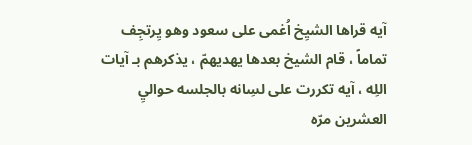آيه قراها الشيِخ اُغمى على سعود وهو يِرتجِف تماماً ، قام الشيخ بعدها يهديهمّ ، يذكرهم بـ آيات اللِه ، آيه تكررت على لسِانه بالجلسه حواليِ العشرين مرّه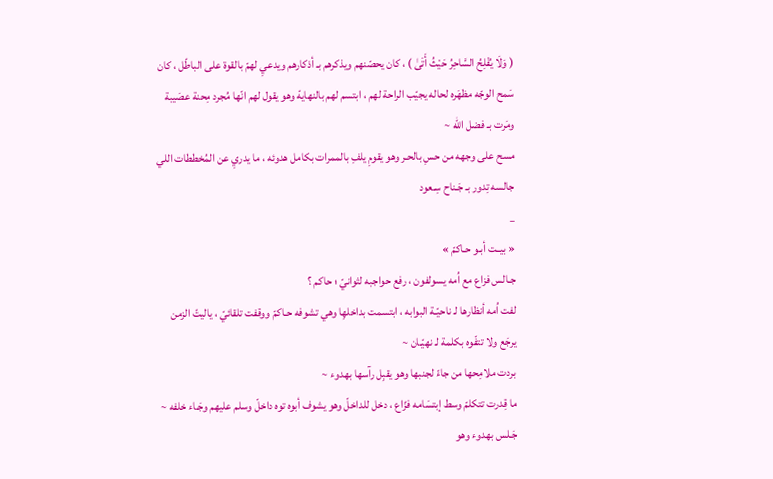( وَلَا يُفْلِحُ السَّاحِرُ حَيْثُ أَتَىٰ ) ، كان يحصّنهم ويذكرهم بـ أذكارهم ويدعيِ لهمّ بالقوة على الباطّل ، كان سَمح الوجّه مظهَره لحاله يجيّب الراحة لهم ، ابتسم لهم بالنهايهّ وهو يقول لهم انّها مُجرد مِحنة عصَيبة ومَرت بـ فضل الله ~
مسح على وجهه من حسِ بالحـر وهو يقومِ يلفِ بالممرات بكامل هدوئه ، ما يدريِ عن المُخططات اللي جالسه تِدور بـ جَـناح سِـعود
_
« بيــت أبـو حـاكمّ »
جـالس فزاع مع اُمه يسولفون ، رفع حواجبه لثوانيّ ؛ حاكم ؟
لفت اُمه أنظارها لـ ناحيّـة البوابه ، ابتسمت بداخلهِا وهي تشوفه حـاكمّ ووقفت تلقائيّ ، ياليتّ الزمن يرجَع ولا تتفّوه بكلمة لـ نهيّـان ~
بردت ملامِحها من جاءّ لجنبها وهو يقبِل رآسها بهدوء ~
ما قِدرت تتكلمّ وسط إبتسَامه فزّاع ، دخل للداخلّ وهو يشوف أبوه توه داخلّ وسلم عليهم وجَـاء خلفه ~
جَـلس بهدوء وهو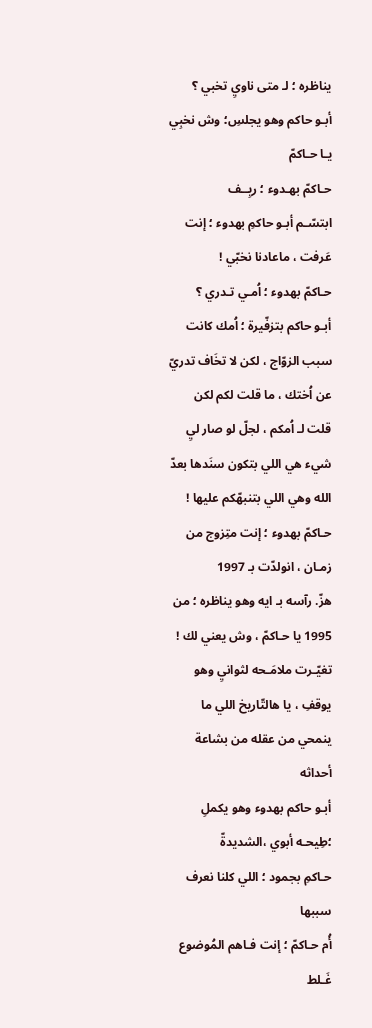يناظره ؛ لـ متى ناويِ تخبي ؟
أبـو حاكم وهو يجلسِ؛ وش نخبِي يـا حـاكمّ
حـاكمّ بهـدوء ؛ ريِــف
ابتسّـم أبـو حاكمِ بهدوء ؛ إنت عَرفت ، ماعادنا نخبّي !
حـاكمّ بهدوء ؛ اُمـي تـدري ؟
أبـو حاكم بتزفّيرة ؛ اُمك كانت سبب الزوّاج ، لكن لا تخَاف تدريّ عن اُختك ، ما قلت لكم لكن قلت لـ اُمكم ، لجلّ لو صار ليِ شيء هي اللي بتكون سنَدها بعدّ الله وهي اللي بتنبهّكم عليها !
حـاكمّ بهدوء ؛ إنت متِزوج من زمـان ، انولدّت بـ 1997
هزّ. رآسه بـ ايه وهو يناظره ؛ من 1995 يا حـاكمّ ، وش يعني لك !
تغيّـرت ملامَـحه لثوانيِ وهو يوقفِ ، يا هالتّاريخ اللي ما ينمحي من عقله من بشاعة أحداثه
أبـو حاكم بهدوء وهو يكملِ ؛طِيحـه أبوي ،الشديدةّ
حـاكمِ بجمود ؛ اللي كلنا نعرف سببها
أُم حـاكمّ ؛ إنت فـاهم المُوضوع غَـلط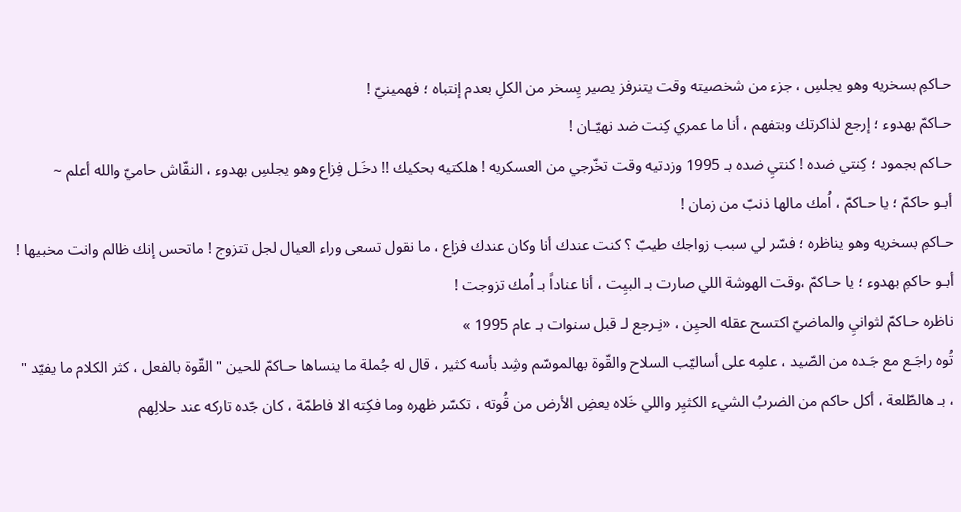حـاكمِ بسخريه وهو يجلسِ ، جزء من شخصيته وقت يتنرفز يصير يِسخر من الكلِ بعدم إنتباه ؛ فهمينيّ !
حـاكمّ بهدوء ؛ إرجع لذاكرتك وبتفهم ، أنا ما عمري كِنت ضد نهيّـان !
حـاكم بجمود ؛ كِنتي ضده ! كنتيِ ضده بـ 1995 وزدتيه وقت تخّرجي من العسكريه ! هلكتيه بحكيك !! دخَـل فِزاع وهو يجلسِ بهدوء ، النقّاش حاميّ والله أعلم ~
أبـو حاكمّ ؛ يا حـاكمّ ، اُمك مالها ذنبّ من زمان !
حـاكمِ بسخريه وهو يناظره ؛ فسّر لي سبب زواجك طيبّ ؟ كنت عندك أنا وكان عندك فزاِع ، ما نقول تسعى وراء العيال لجل تتزوج ! ماتحس إنك ظالم وانت مخبيها !
أبـو حاكمِ بهدوء ؛ يا حـاكمّ ،وقت الهوشة اللي صارت بـ البيِت ، أنا عناداً بـ اُمك تزوجت !
ناظره حـاكمّ لثوانيِ والماضيّ اكتسح عقله الحيِن ، «نِـرجع لـ قبل سنوات بـ عام 1995 »
تُوه راجَـع مع جَـده من الصّيد ، علمِه على أساليّب السلاح والقّوة بهالموسّم وشِد بأسه كثير ، قال له جُملة ما ينساها حـاكمّ للحين " القّوة بالفعل ، كثر الكلام ما يفيّد " ، بـ هالطّلعة ، أكل حاكم من الضربُ الشيء الكثيِر واللي خَلاه يعضِ الأرض من قُوته ، تكسّر ظهره وما فكِته الا فاطمّة ، كان جّده تاركه عند حلالِهم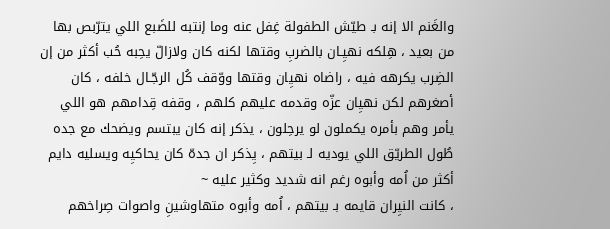والغَنم الا إنه بـ طيّش الطفولة غِفل عنه وما إنتبه للضَبع اللي يترّبص بها من بعيد ، هِلكه نهيِـان بالضربِ وقتها لكنه كان ولازالّ يحِبه حُب أكثر من إن الضِرب يكرهه فيه ، راضاه نهيِان وقتها ووّقف كُل الرجّـال خلفه ، كان أصغرهم لكن نهيِان عزّه وقدمه عليهم كلهم ، وقفه قِدامهم هو اللي يأمر وهم بأمره يكملون لو يرحِلون ، يذكر إنه كان يبتسم ويضحك مع جده طُول الطريّق اللي يوديه لـ بيتهم ، يِذكر ان جدهّ كان يحاكيِه ويسليه دايم أكثر من اُمه وأبوه رغم انه شديد وكثير عليه ~
، كانت النيِران قايمه بـ بيتهم ، اُمه وأبوه متهاوشينِ واصوات صِراخهم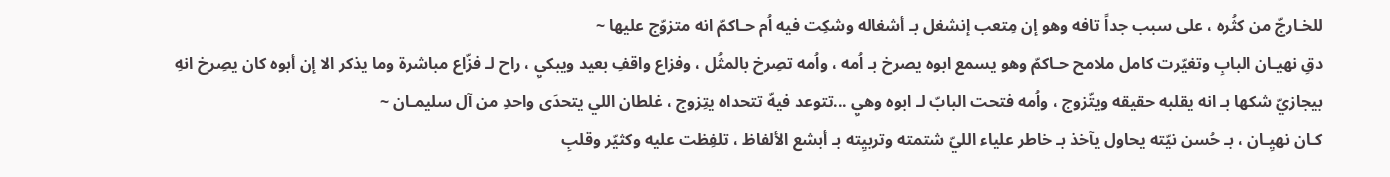للخـارجّ من كثُره ، على سبب جداً تافه وهو إن مِتعب إنشغل بـ أشغاله وشكِت فيه اُم حـاكمّ انه متزوّج عليها ~
دقِ نهيـان البابِ وتغيّرت كامل ملامح حـاكمّ وهو يسمع ابوه يصرخ بـ اُمه ، واُمه تصِرخ بالمثُل ، وفزاع واقفِ بعيد ويبكيِ ، راح لـ فزّاع مباشرة وما يذكر الا إن أبوه كان يصِرخ انهِ بيجازيّ شكها بـ انه يقلبه حقيقه ويتّزوج ، واُمه فتحت البابّ لـ ابوه وهيِ ...تتوعد فيهّ تتحداه يتِزوج ، غلطان اللي يتحدَى واحدِ من آل سليمـان ~
كـان نهيِـان ، بـ حُسن نيّته يحاول يآخذ بـ خاطر علياء الليّ شتمته وتربيِته بـ أبشع الألفاظ ، تلفِظت عليه وكثيّر وقلبِ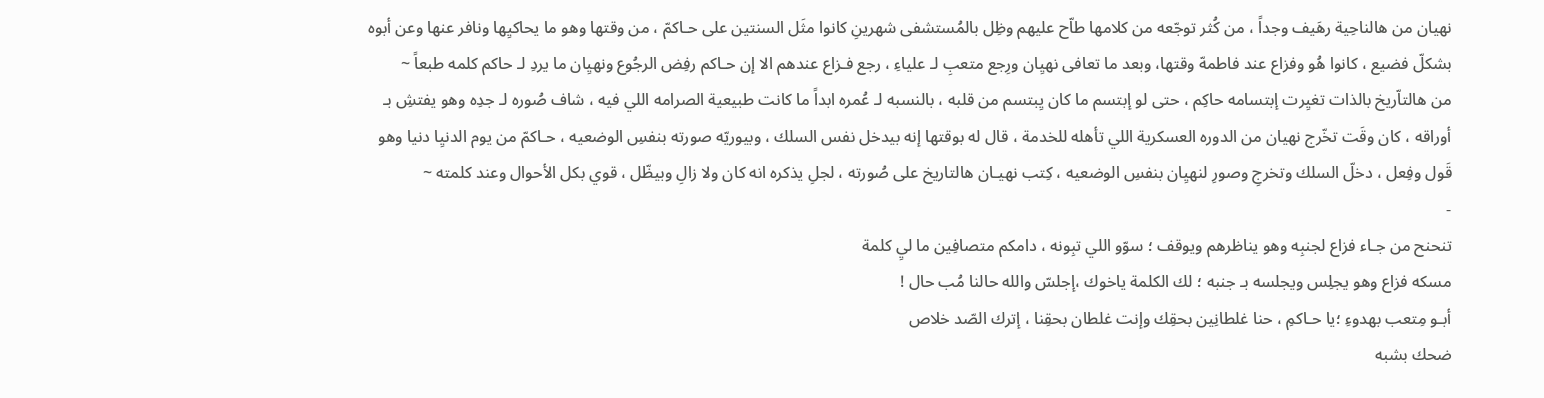نهيان من هالناحِية رهَيف وجداً ، من كُثر توجّعه من كلامها طاّح عليهم وظِل بالمُستشفى شهرينِ كانوا مثَل السنتين على حـاكمّ ، من وقتها وهو ما يحاكيِها ونافر عنها وعن أبوه بشكلّ فضيع ، كانوا هُو وفزاع عند فاطمهّ وقتها، وبعد ما تعافى نهيِان ورِجع متعبِ لـ علياءِ ، رجع فـزاع عندهم الا إن حـاكم رفِض الرجُوع ونهيِان ما يردِ لـ حاكم كلمه طبعاً ~
من هالتاّريخ بالذات تغيِرت إبتسامه حاكِم ، حتى لو إبتسم ما كان يِبتسم من قلبه ، بالنسبه لـ عُمره ابداً ما كانت طبيعية الصرامه اللي فيه ، شاف صُوره لـ جدِه وهو يفتشِ بـ أوراقه ، كان وقَت تخّرج نهيان من الدوره العسكرية اللي تأهله للخدمة ، قال له بوقتها إنه بيدخل نفس السلك ، وبيوريّه صورته بنفسِ الوضعيه ، حـاكمّ من يوم الدنيِا دنيا وهو قَول وفِعل ، دخلّ السلك وتخرجِ وصورِ لنهيِان بنفسِ الوضعيه ، كِتب نهيـان هالتاريخ على صُورته ، لجلِ يذكره انه كان ولا زالِ وبيظّل ، قوي بكل الأحوال وعند كلمته ~
-
تنحنح من جـاء فزاع لجنبِه وهو يناظرهم ويوقف ؛ سوّو اللي تبِونه ، دامكم متصافِين ما ليِ كلمة
مسكه فزاع وهو يجلِس ويجلسه بـ جنبه ؛ لك الكلمة ياخوك ،إجلسّ والله حالنا مُب حال !
أبـو مِتعب بهدوءِ ؛يا حـاكمِ ، حنا غلطانِين بحقِك وإنت غلطان بحقِنا ، إترك الصّد خلاص
ضحك بشبه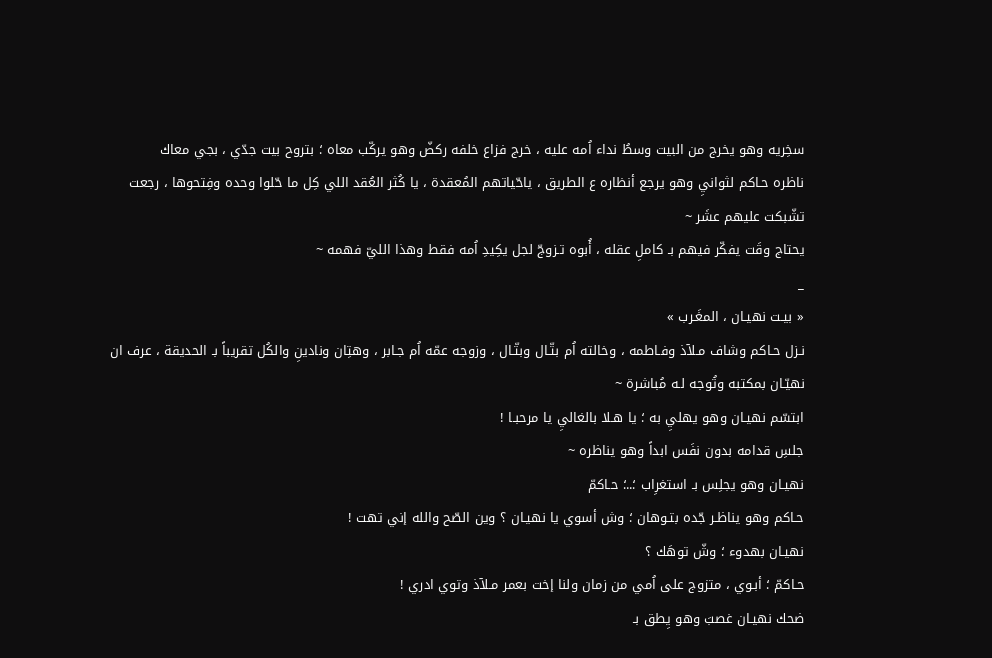سخِريه وهو يخرج من البيت وسطُ نداء اُمه عليه ، خرج فزاع خلفه ركضّ وهو يركّب معاه ؛ بتروح بيت جدّي ، بجي معاك
ناظره حـاكم لثوانيِ وهو يرجع أنظاره ع الطريق ، ياحّياتهم المُعقدة ، يا كُثر العُقد اللي كِل ما حّلوا وحده وفِتحوها ، رجعت تشّبكت عليهم عشَر ~
يحتاج وقَت يفكّر فيهم بـ كاملِ عقله ، أُبوه تـزوجّ لجل يكِيدِ اُمه فقط وهذا الليّ فهمه ~
_
« بيـت نهيـان ، المغَـرب »
نـزل حـاكم وشاف مـلآذ وفـاطمه ، وخالته اُم بتّـال وبتّـال ، وزوجه عمّه اُم جـابر ، وهتِان ونادينِ والكُل تقريباً بـ الحديقة ، عرف ان نهيّـان بمكتبه وتُوجه لـه مُباشرة ~
ابتسّم نهيـان وهو يهليِ به ؛ يا هـلا بالغاليِ يا مرحبـا !
جلسِ قدامه بدون نفَس ابداً وهو يناظره ~
نهيـان وهو يجلِس بـ استغرِاب ؛..؛ حـاكمّ
حـاكم وهو يناظـر جّده بتـوهان ؛ وش أسوي يا نهيـان ؟ وين الصّح والله إني تهت !
نهيـان بهدوء ؛ وشّ توهَك ؟
حـاكمّ ؛ أبـوي ، متزوج على اُمي من زمان ولنا إخت بعمر مـلآذ وتوي ادري !
ضحك نهيـان غصبَ وهو يِطق بـ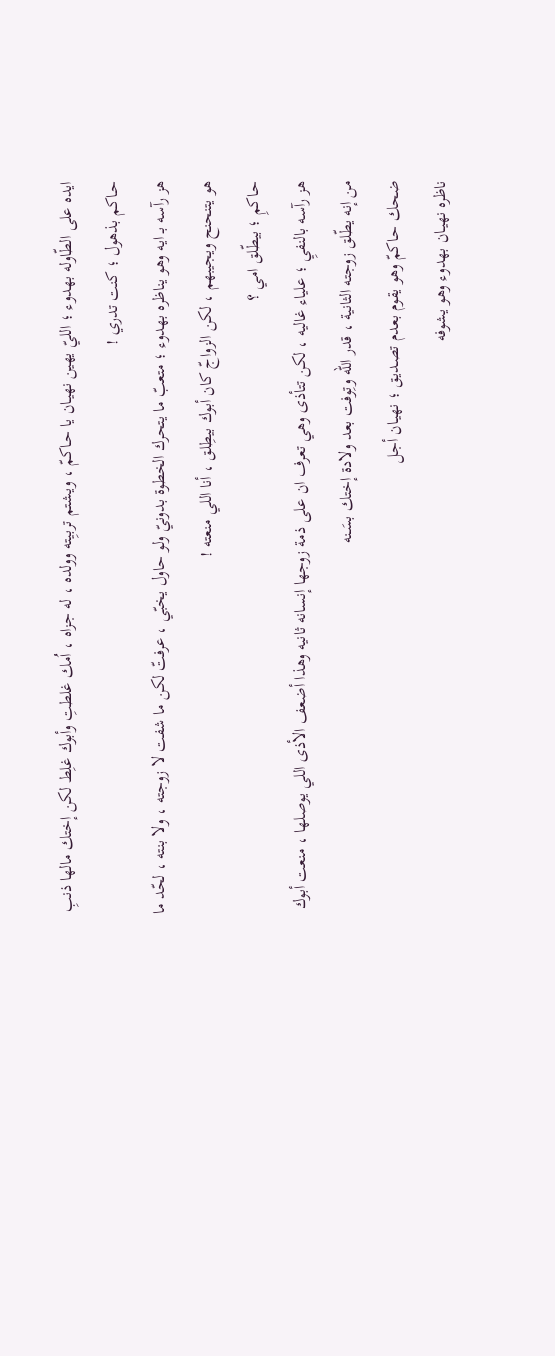ايده على الطّاوله بهدوء ؛ الليّ يهين نهيـان يا حـاكمّ ، ويشتم تربيِته وولده ، له جزاه ، اُمك غلطتِ وأبوك غلِط لكن إختك مالها ذنبِ
حـاكم بذهول ؛ كنت تدري !
هز رآسه بـ ايه وهو يناظره بهدوء ؛ متعبّ ما يتحرك الخطوة بدونيّ ولو حاول يخبّي ، عرفتّ لكن ما شفت لا زوجته ، ولا بنته ، لحّد ما هو يتنحنح ويجيبهم ، لكن الزواجّ كان أبوك بيطِلق ، أنا اللي منعته !
حـاكمِ ؛ بيطّلق امي ؟
هز رآسه بالنفيِ ؛ علياء غاليه ، لكن تتأذى وهي تعرف ان على ذمة زوجها إنسانه ثانيه وهذا أضعف الأذى اللي يوصلها ، منعت أبوك من إنه يطّلق زوجته الثانية ، قدر الله وتِوفت بعد ولادة إختك بسَـنه
ضحك حـاكمّ وهو يقوم بعدم تصـديق ؛ نهيـان أجل
ناظره نهيـان بهدوء وهو يشوفه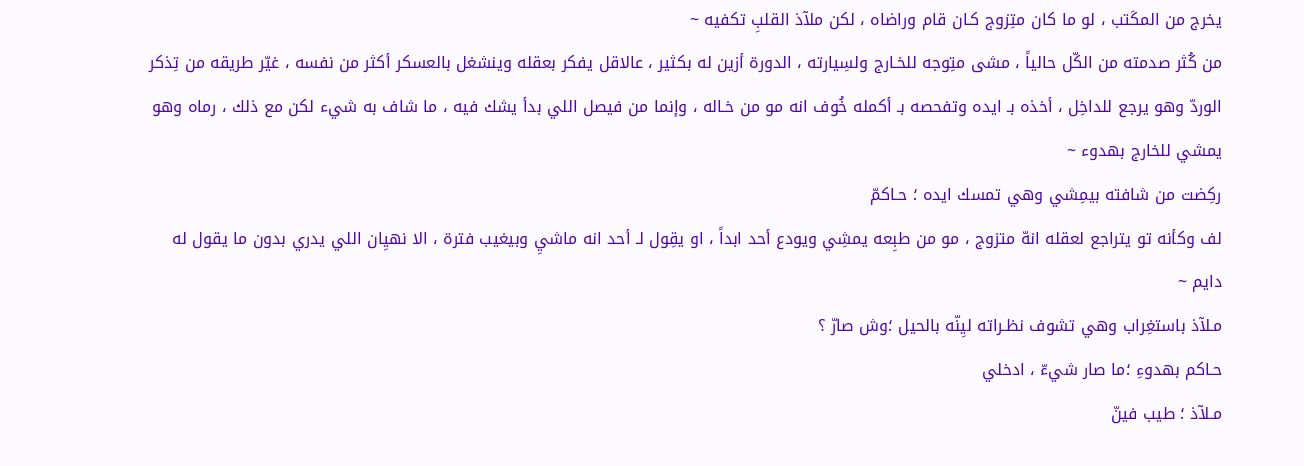يخرج من المكَتب ، لو ما كان متِزوج كـان قام وراضاه ، لكن ملآذ القلبِ تكفيه ~
من كُثر صدمته من الكّل حالياً ، مشى متِوجه للخـارج ولسِيارته ، الدورة أزين له بكثير ، عالاقل يفكر بعقله وينشغل بالعسكر أكثر من نفسه ، غيّر طريقه من تِذكر الوردّ وهو يرجع للداخِل ، أخذه بـ ايده وتفحصه بـ أكمله خُوف انه مو من خـاله ، وإنما من فيصل اللي بدأ يشك فيه ، ما شاف به شيء لكن مع ذلك ، رماه وهو يمشي للخارج بهدوء ~
ركِضت من شافته بيمِشي وهي تمسك ايده ؛ حـاكمّ
لف وكأنه تو يتراجع لعقله انهّ متزوج ، مو من طبِعه يمشِي ويودع أحد ابداً ، او يقِول لـ أحد انه ماشيِ وبيغيب فترة ، الا نهيِان اللي يدري بدون ما يقول له دايم ~
مـلآذ باستغِراب وهي تشوف نظـراته ليِنّه بالحيل ؛وش صارّ ؟
حـاكم بهدوءِ ؛ما صار شيءّ ، ادخلي
مـلآذ ؛ طيب فينّ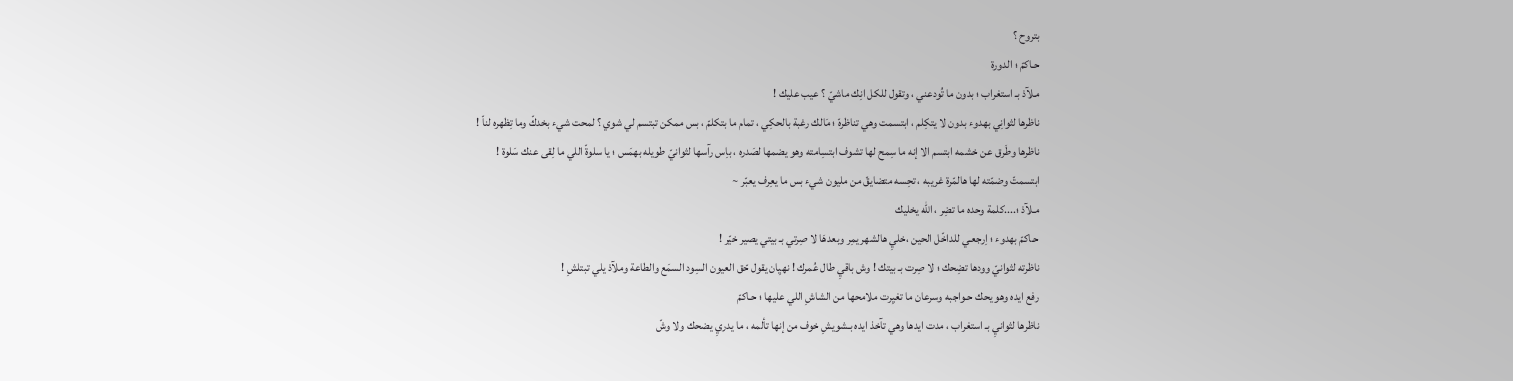بتروح ؟
حـاكمّ ؛ الدورة
مـلآذ بـ استغراب ؛ بدون ما تُودعني ، وتقول للكل انِك ماشيّ ؟ عيب عليك !
ناظرها لثوانِي بهدوء بدون لا يتكِلم ، ابتسمت وهي تناظرهّ ؛ مَالك رغبة بالحكِي ، تمام ما بتكلمّ ، بس ممكن تبتسم لي شوي ؟ لمحت شيء بخدكّ وما تِظهره لناّ !
ناظرها وطَرق عن خشمه ابتسم الا إنه ما سِمح لها تشوف ابتسِامته وهو يضمها لصَدره ، باِس رآسها لثوانيّ طويله بهمَس ؛ يا سلوةّ اللي ما لِقى عنك سَلوة !
ابتسمتّ وضمّته لها هالمّرة غريبه ، تحِسه متضايقّ من مليون شيء بس ما يعِرف يعبّر ~
مـلآذ ؛....كلمة وحده ما تضِر ، الله يخليك
حـاكمّ بهدوء ؛ اِرجعـي للداخّل الحين ،خليِ هالشهر يمِر وبعدهَا لا صِرتي بـ بيتي يصير خيّر !
ناظرته لثوانيّ وودها تضِحك ؛ لا صِرت بـ بيتك ! وش باقيِ طال عُمرك ! نهيِان يقول حّق العيون السِود السمَع والطاعة وملآذ يلي تبتلشِ !
رفع ايده وهو يحك حـواجبه وسرعان ما تغيِرت ملامحها من الشاشِ اللي عليها ؛ حـاكمّ
ناظرها لثوانيِ بـ استغراب ، مدت ايدها وهي تآخذ ايده بـشويشِ خوف من إنها تألمه ، ما يدريِ يضحك ولا وشّ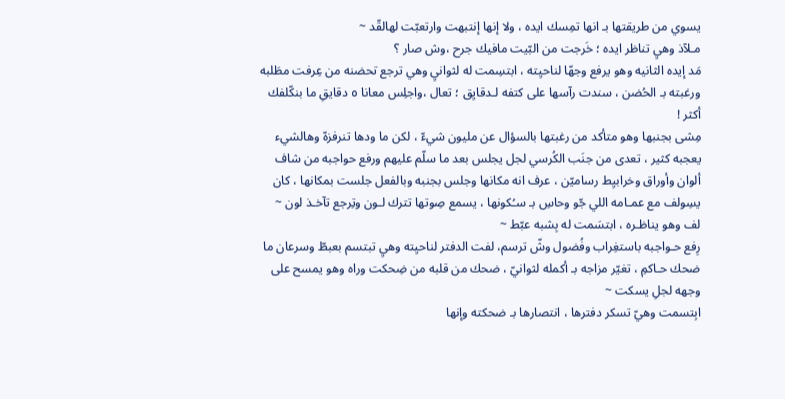يسوي من طريقتها بـ انها تمِسك ايده ، ولا إنها إنتبهت وارتعبّت لهالقّد ~
مـلآذ وهيِ تناظر ايده ؛ خَرجت من البّيت مافيك جرح ،وش صار ؟
مَد إيده الثانيه وهو يرفع وجهّا لناحيِته ، ابتسِمت له لثوانيِ وهي ترجع تحضنه من عِرفت مطَلبه ورغبته بـ الحُضن ، سندت رآسها على كتفه لـدقايِق ؛ تعال ،واجلِس معانا ٥ دقايقِ ما بنكّلفك أكثر !
مِشى بجنبها وهو متأكد من رغبتها بالسؤال عن مليون شيءّ ، لكن ما ودها تنرفزهّ وهالشيء يعجبه كثير ، تعدى من جنَب الكُرسي لجل يجلس بعد ما سلّم عليهم ورفع حواجبه من شاف ألوان وأوراق وخرابيِط رساميّن ، عرف انه مكانها وجلس بجنبه وبالفعل جلست بمكانها ، كان يسِولف مع عمـامه اللي جّو وحاسِ بـ سـُكونها ، يسمع صِوتها تترك لـون وتِرجع تآخـذ لون ~
لف وهو يناظـره ، ابتسَمت له بِشبه عبّط ~
رِفع حـواجبه باستغِراب وفُضول وشّ ترسم، لفت الدفتر لناحيِته وهيِ تبتسم بعبطّ وسرعان ما ضحك حـاكمِ ، تغيّر مزاجه بـ أكمله لثوانيّ ، ضحك من قلبه من ضِحكت وراه وهو يمسح على وجهه لجلِ يسكت ~
ابِتسمت وهيّ تسكر دفترها ، انتصارها بـ ضحكته وإنها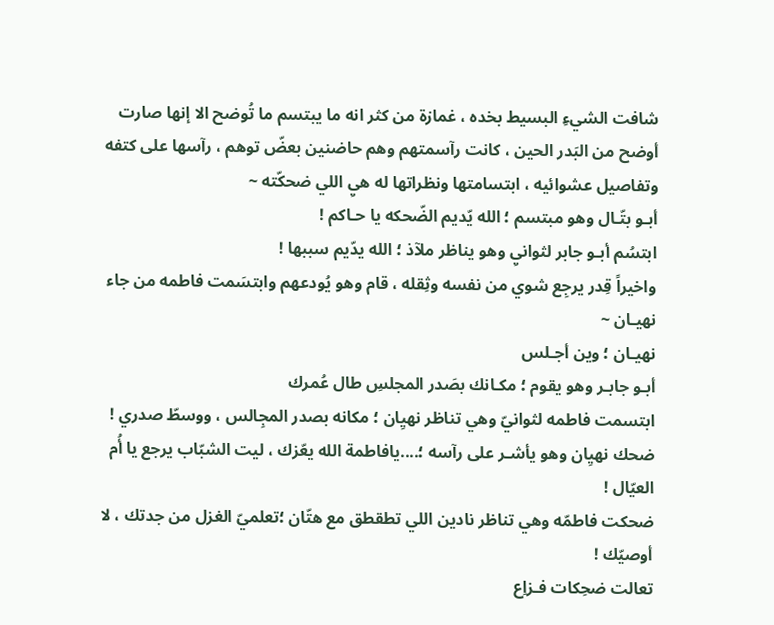شافت الشيءِ البسيط بخده ، غمازة من كثر انه ما يبتسم ما تُوضح الا إنها صارت أوضح من البَدر الحين ، كانت رآسمتهم وهم حاضنين بعضّ توهم ، رآسها على كتفه وتفاصيل عشوائيه ، ابتسامتها ونظراتها له هيِ اللي ضحكّته ~
أبـو بتّـال وهو مبتسم ؛ الله يّديم الضّحكه يا حـاكم !
ابتسُم أبـو جابر لثوانيِ وهو يناظر ملآذ ؛ الله يدّيم سببها !
واخيراً قِدر يرجِع شوي من نفسه وثِقله ، قام وهو يُودعهم وابتسَمت فاطمه من جاء نهيـان ~
نهيـان ؛ وين أجـلس
أبـو جابـر وهو يقوم ؛ مكـانك بصَدر المجلسِ طال عُمرك
ابتسمت فاطمه لثوانيّ وهي تناظر نهيِان ؛ مكانه بصدر المجِالس ، ووسطّ صدري !
ضحك نهيِان وهو يأشـر على رآسه ؛....يافاطمة الله يعّزك ، ليت الشبّاب يرجع يا أُم العيّال !
ضحكت فاطمّه وهي تناظر نادين اللي تطقطق مع هتّان ؛تعلميّ الغزل من جدتك ، لا أوصيّك !
تعالت ضحِكات فـزاِع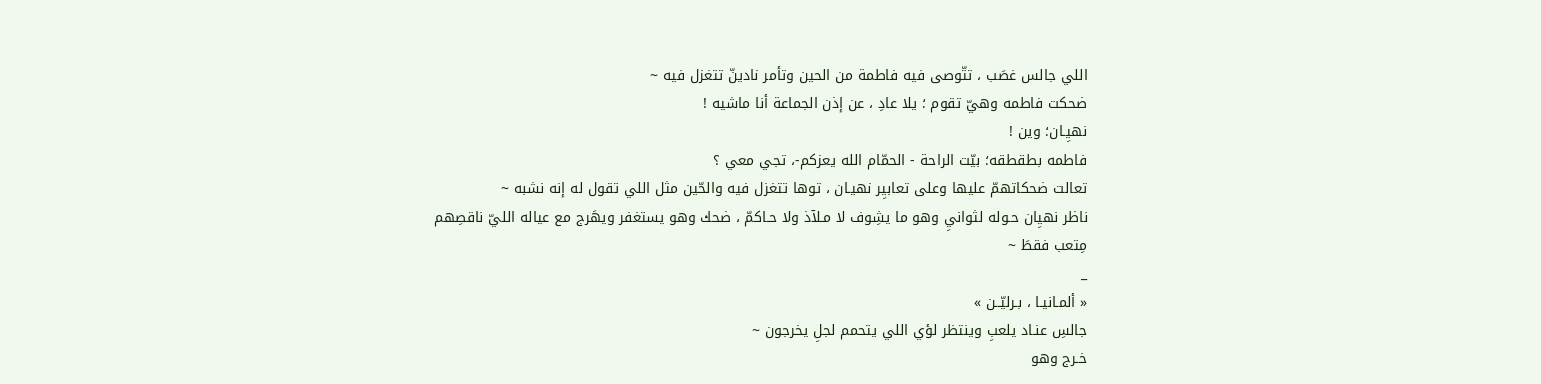اللي جالس غصَب ، تتّوصى فيه فاطمة من الحين وتأمر نادينّ تتغزل فيه ~
ضحكت فاطمه وهيّ تقوم ؛ يلا عادِ ، عن إذن الجماعة أنا ماشيه !
نهيِـان؛ وين !
فاطمه بطقطقه؛ بيّت الراحة - الحمّام الله يعزكم-، تجي معي ؟
تعالت ضحكاتهمّ عليها وعلى تعابيِر نهيـان ، توها تتغزل فيه والحّين مثل اللي تقول له إنه نشبه ~
ناظر نهيِان حـوله لثوانيِ وهو ما يشِوف لا مـلآذ ولا حـاكمّ ، ضحك وهو يستغفر ويهَرج مع عياله الليّ ناقصِهم مِتعب فقطَ ~
_
« ألمـانيـا ، بـرليّــن »
جالسِ عنـاد يلعبِ وينتظر لؤي اللي يتحمم لجلِ يخرجون ~
خـرج وهو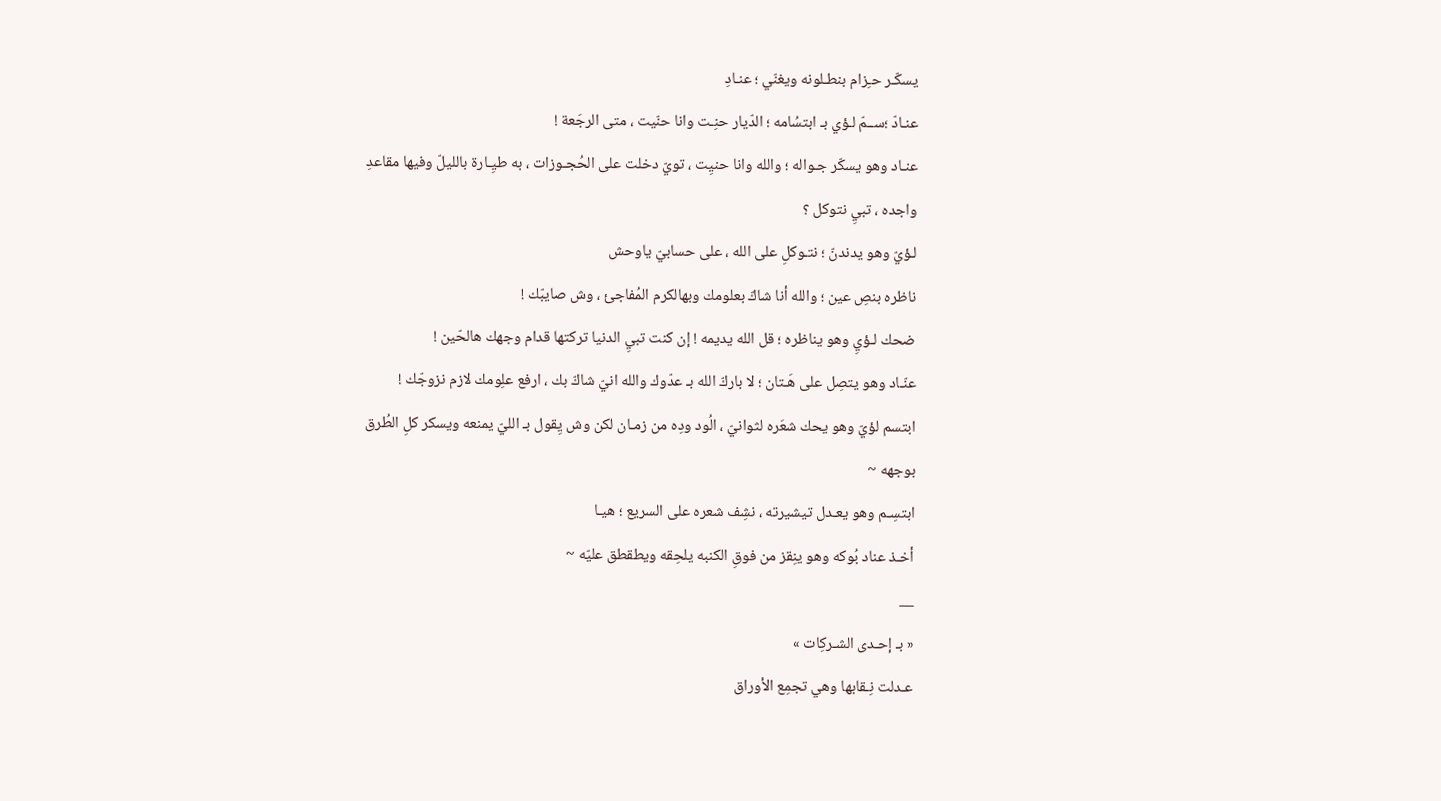يسكّـر حـِزام بنطـلونه ويغنّي ؛ عنـادِ
عنـادّ ؛ســمّ لـؤي بـ ابتسُامه ؛ الدّيار حنِـت وانا حنّيت ، متى الرجَعة !
عنـاد وهو يسكّر جـواله ؛ والله وانا حنيِت ، تويّ دخلت على الحُجـوزات ، به طيِـارة بالليلّ وفيها مقاعدِ واجده ، تبيِ نتوكل ؟
لـؤيّ وهو يدندنّ ؛ نتـوكلِ على الله ، على حسابيّ ياوحش
ناظره بنصِ عين ؛ والله أنا شاكّ بعلومك وبهالكرم المُفاجئ ، وش صايبّك !
ضحك لـؤيِ وهو يناظره ؛ قل الله يديمه ! إن كنت تبيِ الدنيا تركتها قدام وجهك هالحّين !
عنّـاد وهو يتصِل على هَـتان ؛ لا باركّ الله بـ عدّوك والله انيّ شاكّ بك ، ارفع علِومك لازم نزوجّك !
ابتسم لؤيّ وهو يحك شعَره لثوانيّ ، الُود ودِه من زمـان لكن وش يِقول بـ الليّ يمنعه ويسكر كلِ الطُرق بوجهه ~
ابتسِـم وهو يعـدل تيشيرته ، نشِف شعره على السريع ؛ هيـا
أخـذ عناد بُوكه وهو ينِقز من فوقِ الكنبه يلحِقه ويطقطق عليّه ~
__
« بـ إحـدى الشـركِات »
عـدلت نِـقابها وهي تجمِع الأوراق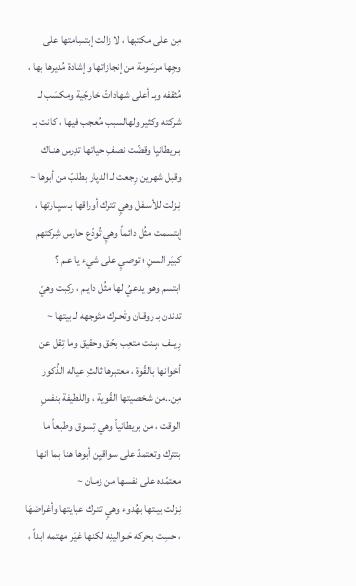مِن على مكتبها ، لا زالت إبتسِامتها على وجِها مرسَومة من إنجازاتها وإشادة مُديرها بها ، مُثقفه وبـ أعلى شهاداتّ خارجّية ومكسَب لـ شركته وكثير ولهالسبب مُعجب فيها ، كانت بـ بـريطانيِا وقضّت نصفِ حياتها تدِرس هنـاك وقبل شهرين رِجعت لـ الديِار بطلبّ من أبوها ~
نِـزلت للأسـفل وهيِ تترك أوراقها بـ سيِـارتها ، إبتسمت مثُل دائماً وهيِ تُودّع حارس شِركتهم كبيَر السنِ ؛ توصيِ على شيء يا عـم ؟
ابتسم وهو يدعيُ لها مثُل دايـم ، ركِبت وهيّ تدندن بـ روقـان وتَحـرك متَوجهه لـ بيتها ~
رِيــف ،بِـنت متعِب بحّق وحقيق وما تِقل عن أخوانها بالقّوة ، معتبرها ثالثِ عياله الذُكور مِن..من شخصيتها القّوية ، واللطيفة بنفسِ الوقت ، من بريطانياّ وهي تِسوق وطبعاً ما بتترك وتعتمدّ على سواقيِن أبوها هنا بما انها معتمّده على نفسها من زمـان ~
نِـزلت بيـتها بهُدوء وهيِ تتـرك عبايتها وأغراضهَا ، حسِت بحركه حَـوالينِه لكنها غيَر مهتمه ابداً ،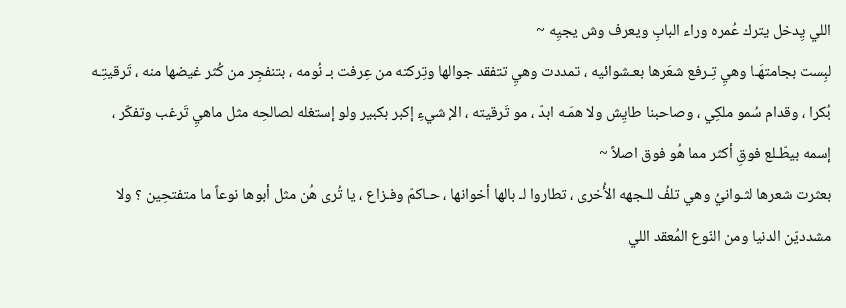اللي يِدخل يترك عُمره وراء البابِ ويعرف وش يجيِه ~
لبِست بجامتهَـا وهيِ تِـرفع شعَرها بعـشوائيه ، تمددت وهيِ تتفقد جوالها وتِركته من عِرفت بـ نُومه ، بتنفجِر من كُثر غيضها منه ، تَرقيتِـه بُكرا ، وقدام سُمو ملكِي ، وصاحبنا طايِش ولا همَـه ابدّ ، مو تَرقيته ، الإ شيءِ إكبر بكبير ولو إستغله لصالحِه مثل ماهيِ تَرغب وتفكّر ، إسمه بيطّـلع فوقِ أكثر مما هُو فوق اصلاً ~
بعثرت شعرها لثـوانيُ وهي تلفُ للـجهه الأُخرى ، تطاروا لـ بالها أخوانها ، حـاكمّ وفـزاع ، يا تُرى هُن مثل أبوها نوعاً ما متفتحِين ؟ ولا مشدديّن الدنيا ومن النّوع المُعقد اللي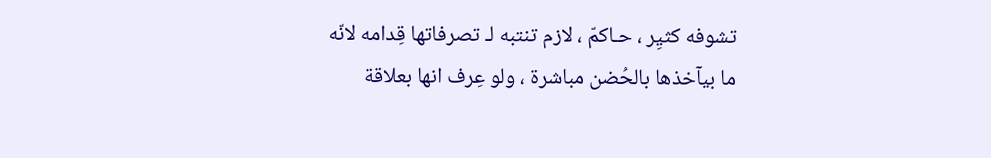تشوفه كثيِر ، حـاكمّ ، لازم تنتبه لـ تصرفاتها قِدامه لانّه ما بيآخذها بالحُضن مباشرة ، ولو عِرف انها بعلاقة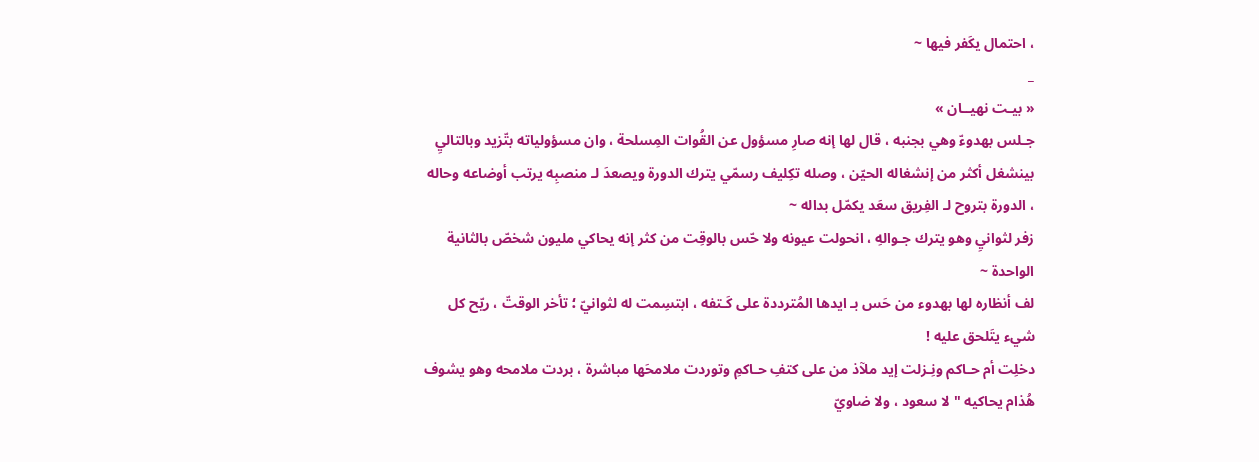، احتمال يكَفر فيها ~
_
« بيـت نهيــان »
جـلس بهدوءّ وهي بجنبه ، قال لها إنه صارِ مسؤول عن القُوات المِسلحة ، وان مسؤولياته بتّزيد وبالتاليِ بينشغل أكثر من إنشغاله الحيّن ، وصله تكِليف رسمّي يترك الدورة ويصعدَ لـ منصبِه يرتب أوضاعه وحاله ، الدورة بتروح لـ الفِريق سعَد يكمّل بداله ~
زفر لثوانيِ وهو يترك جـوالهِ ، انحولت عيونه ولا حّس بالوقِت من كثر إنه يحاكي مليون شخصّ بالثانية الواحدة ~
لف أنظاره لها بهدوء من حَس بـ ايدها المُترددة على كَـتفه ، ابتسِمت له لثوانيّ ؛ تأخر الوقتّ ، ريّح كل شيء يتَلحق عليه !
دخلِت أم حـاكم ونِـزلت إيد ملآذ من على كتفِ حـاكمِ وتوردت ملامحَها مباشرة ، بردت ملامحه وهو يشوف هُذام يحاكيه " لا سعود ، ولا ضاويّ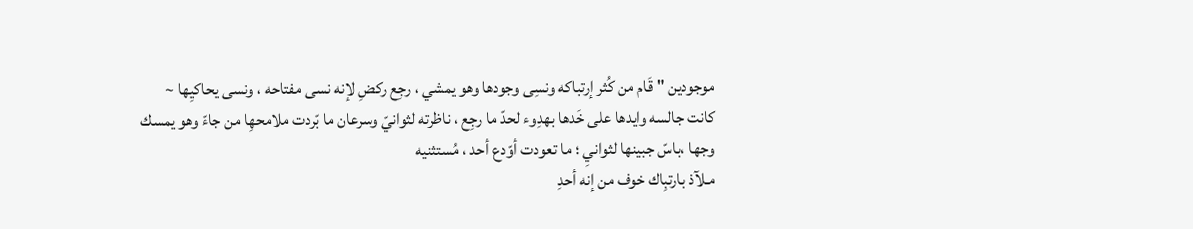موجودين " قَام من كُثر إرتباكه ونسِى وجودها وهو يمشي ، رجِع ركضِ لإنه نسى مفتاحه ، ونسى يحاكيِها ~
كانت جالسه وايدها على خَدها بهدِوء لحدّ ما رجِع ، ناظرته لثوانيّ وسرعان ما بّردت ملامحهِا من جاءّ وهو يمسك وجها ،باسّ جبينها لثوانيِ ؛ ما تعودت أوّدع أحد ، مُستثنيه
مـلآذ بارتبِاك خوف من إنه أحدِ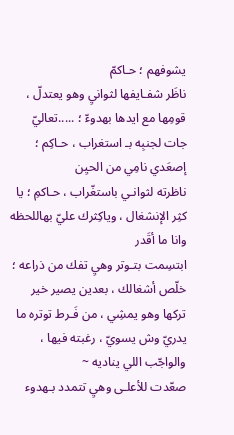يشوفهم ؛ حـاكمّ
ناظَر شفـايفها لثوانيِ وهو يعتدلّ ، قومِها مع ايدها بهدوءّ ؛ .....تعاليّ
جات لجنبِه بـ استغراب ، حـاكِم ؛ إصعَدي نامِي من الحيِن
ناظرته لثوانـي باستغّراب ، حـاكمِ ؛ يا كثِر الإنشغال ، وياكِثرك عليّ بهاللحظه وانا ما أقَدر
ابتسِمت بتـوتر وهيِ تفك من ذراعه ؛ خلّص أشغالك ، بعدين يصير خير
تركها وهو يمشِي ، من فَـرط توتره ما يدريّ وش يسويّ ، رغبته فيها ، والواجّب اللي يناديه ~
صعّدت للأعلـى وهيِ تتمدد بـهدوء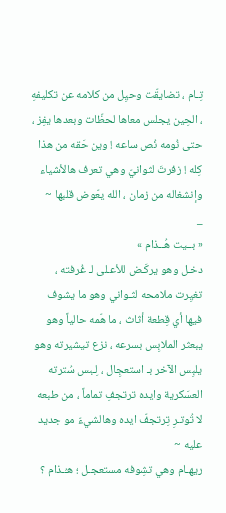تِـام ، تضايقّت وحيِل من كلامه عن تكليفهِ ، الحِين يجلس معاها لحظّات وبعدها يفِز ، حتى نُومه نُص ساعه ! وين حَقه من هذا كِله ! زفرتَ لثوانيّ وهي تعرف هالأشياء وإنشغاله من زمان ، الله يعّوض قلبها ~
_
« بــيت هُــذام »
دخـل وهو يركَـض للأعـلى لـ غُرفته ، تغيِرت ملامحه لثـواني وهو ما يشوف فيها أي قِطعة أثاث ، ما هّمه حالياً وهو يبعثر الملابِس بسرعه ، نزع تيشيرته وهو يلبِس الآخر بـ استعجِال ، لِـبس سُترته العسَكرية وايده ترتجفِ تماماً ، من طبعه لا تُوتـرِ تِرتجفّ ايده وهالشيءّ مو جديد عليه ~
ريهـام وهي تشِوفه مستعجـل ؛ هـُـذام ؟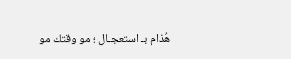هُذام بـ استعجـال ؛ مو وقتك مو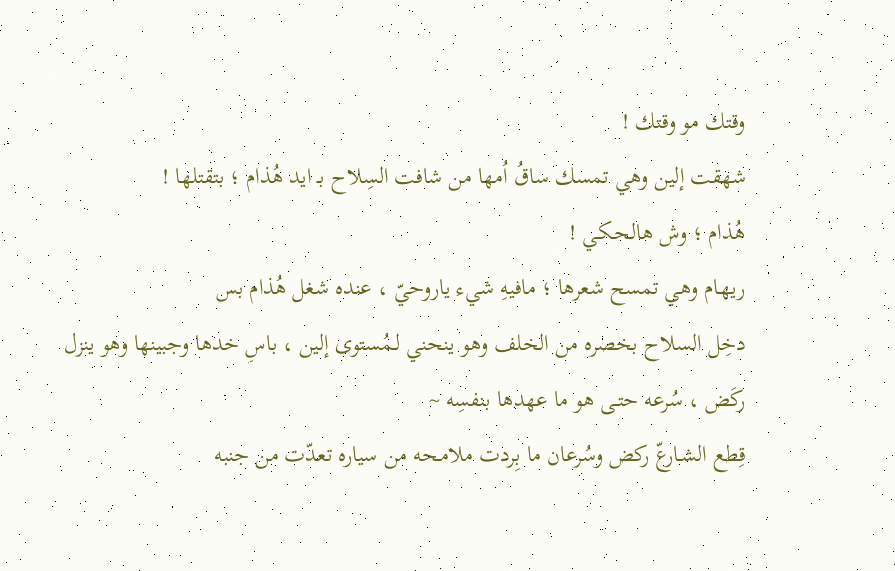وقتك مو وقتك !
شهقت إلين وهي تمسك ساقُ اُمها من شافت السِلاح بـ ايد هُذام ؛ بتقتلها !
هُذام ؛ وش هالحـكي !
ريهـام وهي تمسح شعرها ؛ مافيهِ شيء ياروحيّ ، عنده شغل هُذام بس
دخِل السلاح بخصره من الخلف وهو ينحني لـمُستوى إلين ، باسِ خدها وجبينها وهو ينزل ركَض ، سُرعه حتـى هو ما عهدها بنفسِه ~
قِطع الشـارعّ ركض وسُرعان ما بِردت ملامـحه من سياره تعدّت من جنبه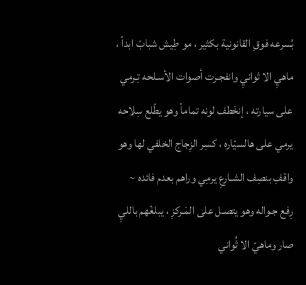بُسرعه فوقِ القانونية بكثير ، مو طِيش شبابّ ابداً ، ماهيِ الا ثوانيِ وانفجـرت أصوات الأسـلحه تِـرمي على سيارته ، إنخَطف لونه تماماً وهو يطّلع سِلاحه يرمي على هالسيّاره ، كسِر الزِجاج الخلفي لها وهو واقفِ بنصِف الشـارعِ يرمِي وراهم بعدم فائده ~
رِفع جـواله وهو يتصـل على المَـركزِ ، يبلغّهم بالليِ صار وماهيّ الا ثُواني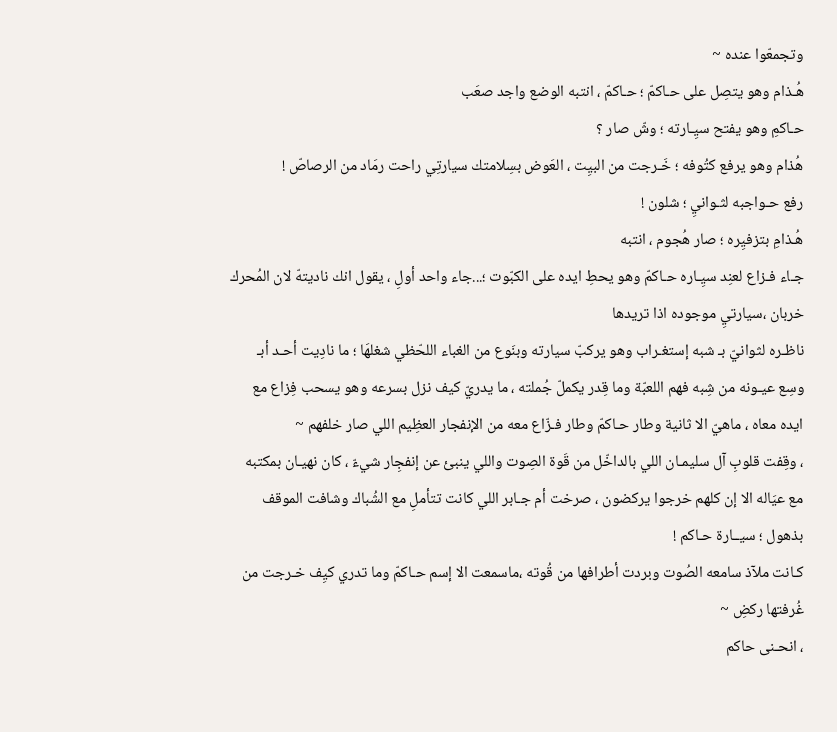وتجمعّوا عنده ~
هُـذام وهو يتصِل على حـاكمّ ؛ حـاكمّ ، انتبه الوضع واجد صعَب
حـاكمِ وهو يفتح سيِـارته ؛ وشّ صار ؟
هُذام وهو يرفع كتُوفه ؛ خَـرجت من البيِت ، العَوض بسِلامتك سيارتِي راحت رمَاد من الرصاصّ !
رفع حـواجبه لثـوانيِ ؛ شلون !
هُـذامِ بتزفيِره ؛ صار هُجوم ، انتبه
جـاء فـزاع لعنِد سيِـاره حـاكمّ وهو يحطِ ايده على الكبّوت ؛...جاء واحد أولِ ، يقول انك ناديتهّ لان المُحرك خربان ،سيارتيِ موجوده اذا تريدها
ناظـره لثوانيّ بـ شبه إستغـراب وهو يركبّ سيارته وبنَوع من الغباء اللحّظي شغلهَا ؛ ما نادِيت أحـد أبـ
وسِع عيـونه من شِبه فهم اللعبّة وما قِدر يكملّ جُملته ، ما يدريّ كيف نزل بسرعه وهو يسحب فِزاع مع ايده معاه ، ماهيّ الا ثانية وطار حـاكمّ وطار فـزّاع معه من الإنفجار العظِيم اللي صار خلفهم ~
، وقِفت قلوبِ آل سليمـان اللي بالداخّل من قَوة الصِوت واللي ينبئ عن إنفجِار شيءّ ، كان نهيـان بمكتبه مع عيَاله الا إن كلهم خرجوا يركضون ، صرخت أم جـابر اللي كانت تتأملِ مع الشُباك وشافت الموقف بذهول ؛ سيــارة حـاكم !
كـانت ملآذ سامعه الصُوت وبردت أطرافها من قُوته ،ماسمعت الا إسم حـاكمّ وما تدري كيِف خـرجت من غُرفتها ركضِ ~
، انحـنى حاكم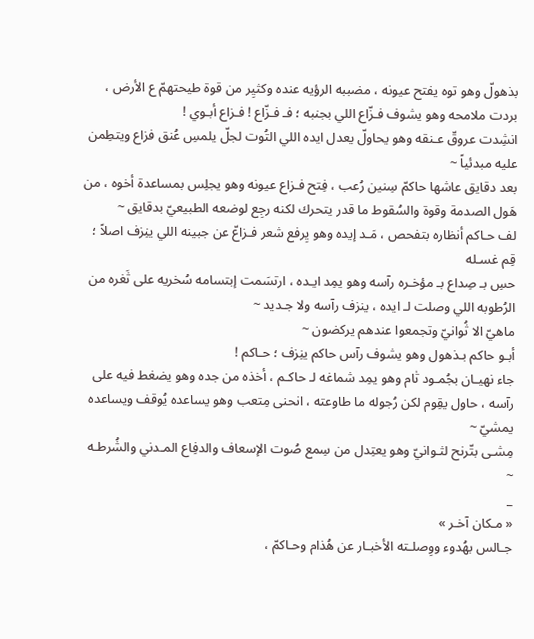بذهولّ وهو توه يفتح عيونه ، مضببه الرؤيه عنده وكثيِر من قوة طيحتهمّ ع الأرض ، بردت ملامحه وهو يشوف فـزّاع اللي بجنبه ؛ فـ فـزّاع ! فـزاع أبـوي !
انشِدت عروقّ عـنقه وهو يحاولّ يعدل ايده اللي التُوت لجلّ يلمسِ عُنق فزاع ويتطِمن عليه مبدئياً ~
بعد دقايق عاشها حاكمّ سِنين رُعب ، فِتح فـزاع عيونه وهو يجلِس بمساعدة أخوه ، من هَول الصدمة وقوة والسُقوط ما قدر يتحرك لكنه رجِع لوضعه الطبيعيّ بدقايق ~
لف حـاكم أنظاره بتفحص ، مَـد إيده وهو يِرفع شعر فـزاعّ عن جبينه اللي ينِزف اصلاً ؛ قِم غسـله
حسِ بـ صِداع بـ مؤخـره رآسه وهو يمِد ايـده ، ارتسَمت إبتسامه سُخريه على ثَغره من الرُطوبه اللي وصلت لـ ايده ، ينزف رآسه ولا جـديد ~
ماهيّ الا ثُوانيّ وتجمعوا عندهم يركضون ~
أبـو حاكم بـذهول وهو يشوف رآس حاكم ينِزف ؛ حـاكم !
جاء نهيـان بجُمـود تٰام وهو يمِد شماغه لـ حاكـم ، أخذه من جده وهو يضغط فيه على رآسه ، حاول يقِوم لكن رُجوله ما طاوعته ، انحنى مِتعب وهو يساعده يُوقف ويساعده يمشيّ ~
مِشـى بتّرنح لثـوانيّ وهو يعتِدل من سِمع صُوت الإسعاف والدفِاع المـدني والشُرطـه ~
_
« مـكان آخـر »
جـالس بهُدوء ووِصلـته الأخبـار عن هُذام وحـاكمّ ،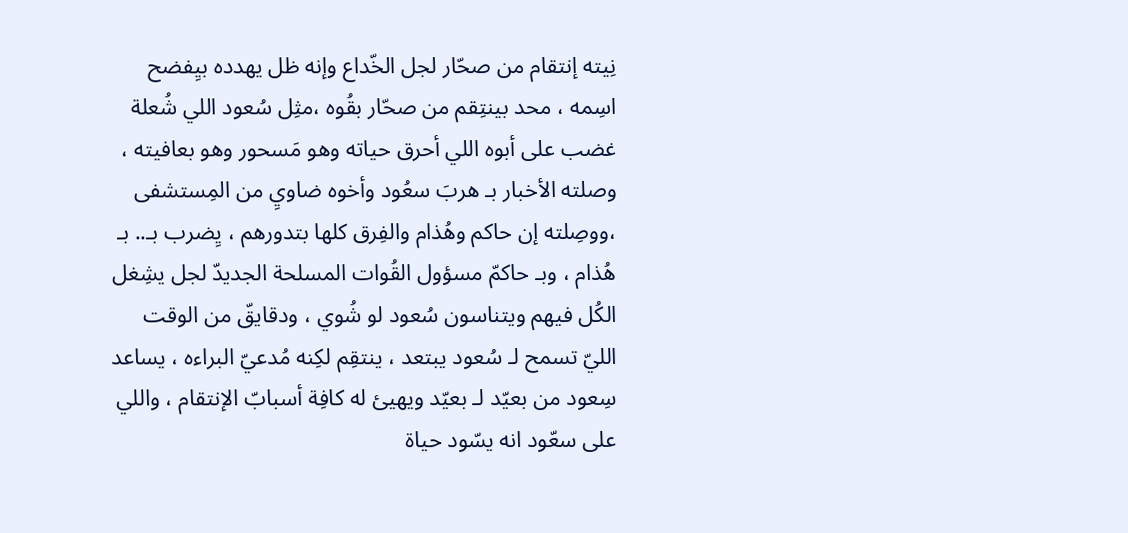نِيته إنتقام من صحّار لجل الخّداع وإنه ظل يهدده بيِفضح اسِمه ، محد بينتِقم من صحّار بقُوه ،مثِل سُعود اللي شُعلة غضب على أبوه اللي أحرق حياته وهو مَسحور وهو بعافيته ، وصلته الأخبار بـ هربَ سعُود وأخوه ضاويِ من المِستشفى ،ووصِلته إن حاكم وهُذام والفِرق كلها بتدورهم ، يِضرب بـ.. بـ هُذام ، وبـ حاكمّ مسؤول القُوات المسلحة الجديدّ لجل يشِغل الكُل فيهم ويتناسون سُعود لو شُوي ، ودقايقّ من الوقت الليّ تسمح لـ سُعود يبتعد ، ينتقِم لكِنه مُدعيّ البراءه ، يساعد سِعود من بعيّد لـ بعيّد ويهيئ له كافِة أسبابّ الإنتقام ، واللي على سعّود انه يسّود حياة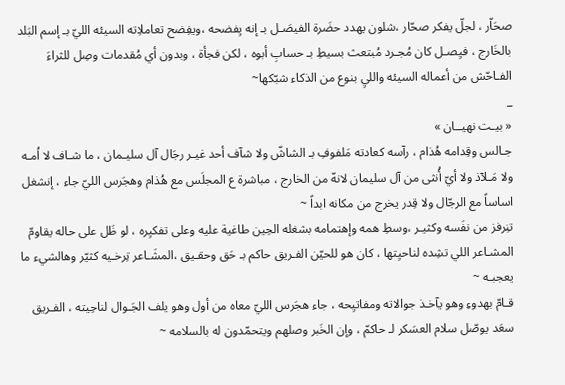صحَاّر ، لجلّ يفكر صحّار ،شلون يهدد حضَرة الفيصَـل بـ إنه يِفضحه ،ويفِضح تعاملاِته السيئه الليّ بـ إسم البَلد بالخَارج ، فيِصـل كان مُجـرد مُبتعث بسيطِ بـ حسابِ أبوه ، لكن فجأة ، وبدون أي مُقدمات وصِل للثراءَ الفـاحّش من أعماله السيئه والليِ بنوع من الذكاء شبّكها~
_
« بيـت نهيــان »
جـالس وقِدامه هُذام ، رآسه كعادته مَلفوفِ بـ الشاشّ ولا شآف أحد غيـر رجَال آل سليـمان ، ما شـاف لا اُمـه ولا مَـلآذ ولا أيّ أُنثى من آل سليمان لانهّ من الخارج ، مباشرة ع المجلَس مع هُذام وهجَرس الليّ جاء ، إنشغل اساساً مع الرجّال ولا قِدر يخرج من مكانه ابداً ~
تنِرفز من نفَسه وكثيـر ،وسطِ همه وإهتمامه بشغله الحِين طاغية عليه وعلى تفكيِره ، لو ظَل على حاله يقاومّ المشـاعر اللي تشِده لناحيِتها ، كان هو للحيّن الفـريق حاكم بـ حَق وحقـيق ،المشَـاعر تِرخـيه كثيّر وهالشيء ما يعجبـه ~
قـامّ بهدوءِ وهو يآخـذ جوالاته ومفاتيِحه ، جاء هجَرس الليّ معاه من أول وهو يلف الجَـوال لناحِيته ، الفـريق سعَد يوصّل سلام العسَكر لـ حاكمّ ، وإن الخَبر وصلهم ويتحمّدون له بالسلامه ~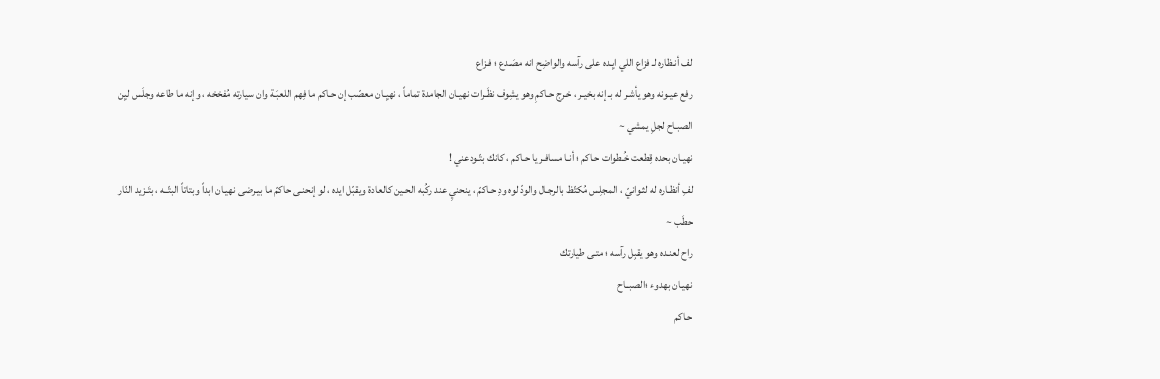لف أنـظاره لـ فزاع اللي ايِـده على رآسه والواضِح انه مصَـدع ؛ فـزاع
رفع عيـونه وهو يأشـر له بـ إنه بخيـر ، خـرج حـاكمِ وهو يشِوف نظَـرات نهيـان الجامدة تماماً ، نهيِـان معصّب إن حـاكم ما فِهم اللعبَـة وان سيارته مُفخخه ، وإنه ما طاعه وجلَس ليِن الصبـاح لجلِ يمشي ~
نهيـان بحده قِطعت خُـطوات حـاكم ؛ أنـا مسافـر يا حـاكم ، كانك بتّـودعني !
لفِ أنظـاره له لثـوانيّ ، المجلِس مُكتّظ بالرجـال والودّ لوه ودِ حـاكمّ ، ينحنيِ عند ركُبه الحـين كالعادة ويقبّل ايده ، لو إنحنـى حاكمّ ما بيـرضى نهيـان ابداً وبتاتاً البتّــه ، بتَـزيد النّار حطَب ~
راح لعنـده وهو يقبِل رآسه ؛ متـى طيارتك
نهيـان بهدوء ؛الصبــاح
حـاكم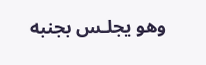وهو يجلـس بجنبه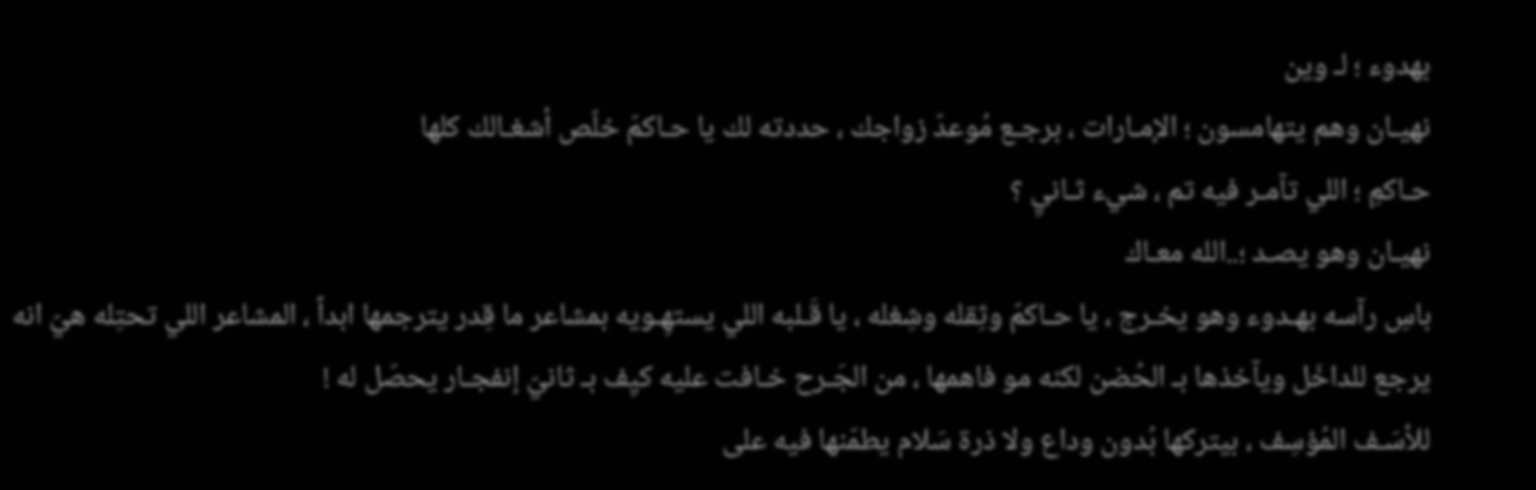بهدوء ؛ لـ وين
نهيـان وهم يتهامسون ؛ الإمـارات ، برجـع مُوعدّ زواجك ، حددته لك يا حـاكمّ خلّص أشغـالك كلها
حـاكمِ ؛ اللي تآمـر فيه تم ، شيء ثـانيِ ؟
نهيـان وهو يصـد ؛..الله معـاك
باسِ رآسه بهـدوء وهو يخـرج ، يا حـاكمّ وثِقله وشِغله ، يا قَـلبه اللي يستهِـويه بمشاعر ما قِدر يترجمها ابداً ، المشاعر اللي تحتِله هيّ انه يرجع للداخَل ويآخذها بـ الحُضن لكنه مو فاهمها ، من الجَـرح خـافت عليه كيِف بـ ثانيّ إنفجـار يحصّل له !
للأسَـف المُؤسِف ، بيتركها بُدون وداع ولا ذرة سَلام يطمّنها فيه على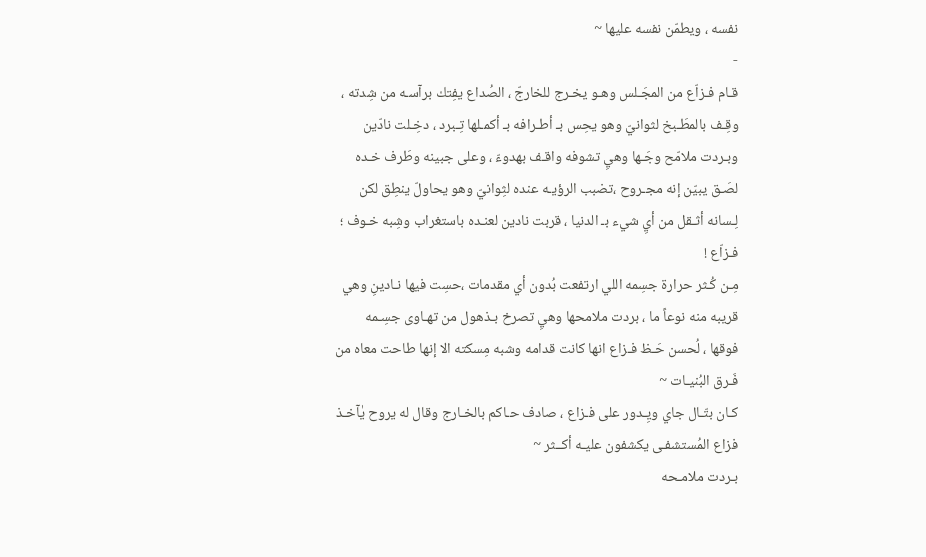نفسه ، ويطمّن نفسه عليها ~
-
قـام فـزاّع من المجَـلس وهـو يخـرج للخارجّ ، الصُداع يفِتك برآسـه من شِدته ، وقِـف بالمطَـبخ لثوانيّ وهو يحِس بـ أطـرافه بـ أكمـلها تِـبرد ، دخِـلت نادّين وبـردت ملامّح وجَـها وهيِ تشوفه واقـف بهدوءّ ، وعلى جبينه وطَرف خـده لصَـق يبيّن إنه مجـروح ،تضبب الرؤيـه عنده لثِوانيّ وهو يحاولّ ينطِق لكن لِـسانه أثـقل من أيِ شيء بـ الدنيا ، قربت نادين لعنـده باستغراب وشِبه خـوف ؛ فـزاّع !
مِـن كُـثر حرارة جسِمه اللي ارتفعت بُدون أي مقدمات ،حسِت فيها نـادينِ وهي قريبه منه نوعاً ما ، بردت ملامحها وهيِ تصرخ بـذهول من تهـاوى جسِـمه فوقها ، لُحسن حَـظ فـزاع انها كانت قدامه وشبه مِسكته الا إنها طاحت معاه من فَـرق البُنيـات ~
كـان بتّـال جاي ويِـدور على فـزاع ، صادف حـاكم بالخـارج وقال له يروح يٰآخـذ فزاع المُستشفـى يكشفون عليـه أكــثر ~
بـردت ملامـحه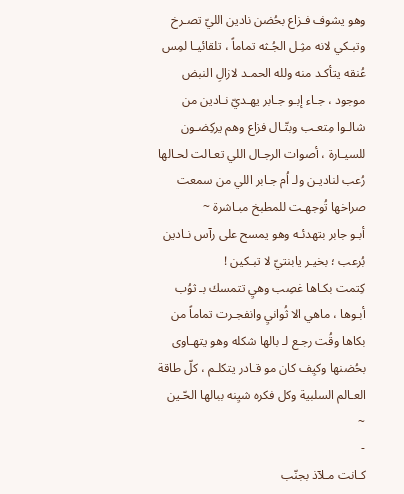وهو يشوف فـزاع بحُضن نادين الليّ تصـرخ وتبـكي لانه مثِـل الجُـثه تماماً ، تلقائيـا لمِس عُنقه يتأكـد منه ولله الحمـد لازالِ النبض موجود ، جـاء إبـو جـابر يهـديّ نـادين من شالـوا مِتعـب وبتّـال فزاع وهم يركِضـون للسيـارة ، أصوات الرجـال اللي تعـالت لحـالها رُعب لناديـن ولـ اُم جـابر اللي من سمعت صراخها تُوجهـت للمطبخ مبـاشرة ~
أبـو جابر بتهدئـه وهو يمسح على رآس نـادين بُرعب ؛ بخيـر يابنتيّ لا تبـكين !
كِتمت بكـاها غصِب وهيِ تتمسك بـ ثوُب أبـوها ، ماهي الا ثُوانيِ وانفجـرت تماماً من بكاها وقُت رجـع لـ بالها شكله وهو يتهـاوى بحُضنها وكيِف كان مو قـادر يتكلـم ، كلّ طاقة العـالم السلبية وكل فكره شيِنه ببالها الحّـين ~
-
كـانت مـلآذ بجنّب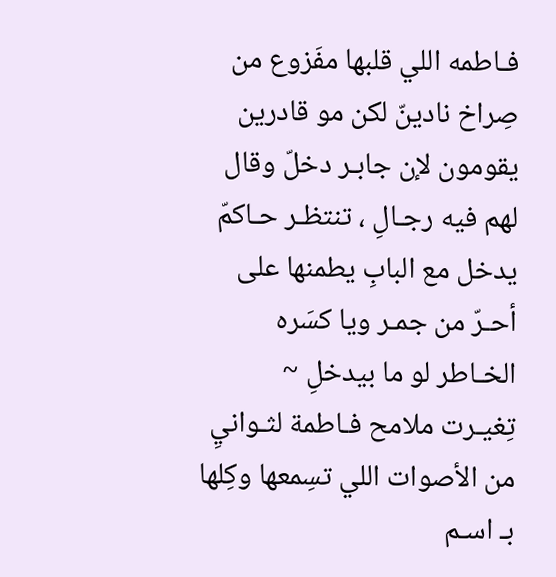فـاطمه اللي قلبها مفَزوع من صِراخ نادينّ لكن مو قادرين يقومون لإن جابـر دخلّ وقال لهم فيه رجـالِ ، تنتظـر حـاكمّ يدخل مع البابِ يطمنها على أحـرّ من جمـر ويا كسَره الخـاطر لو ما بيدخلِ ~
تِغيـرت ملامح فـاطمة لثـوانيِ من الأصوات اللي تسِمعها وكِلها بـ اسـم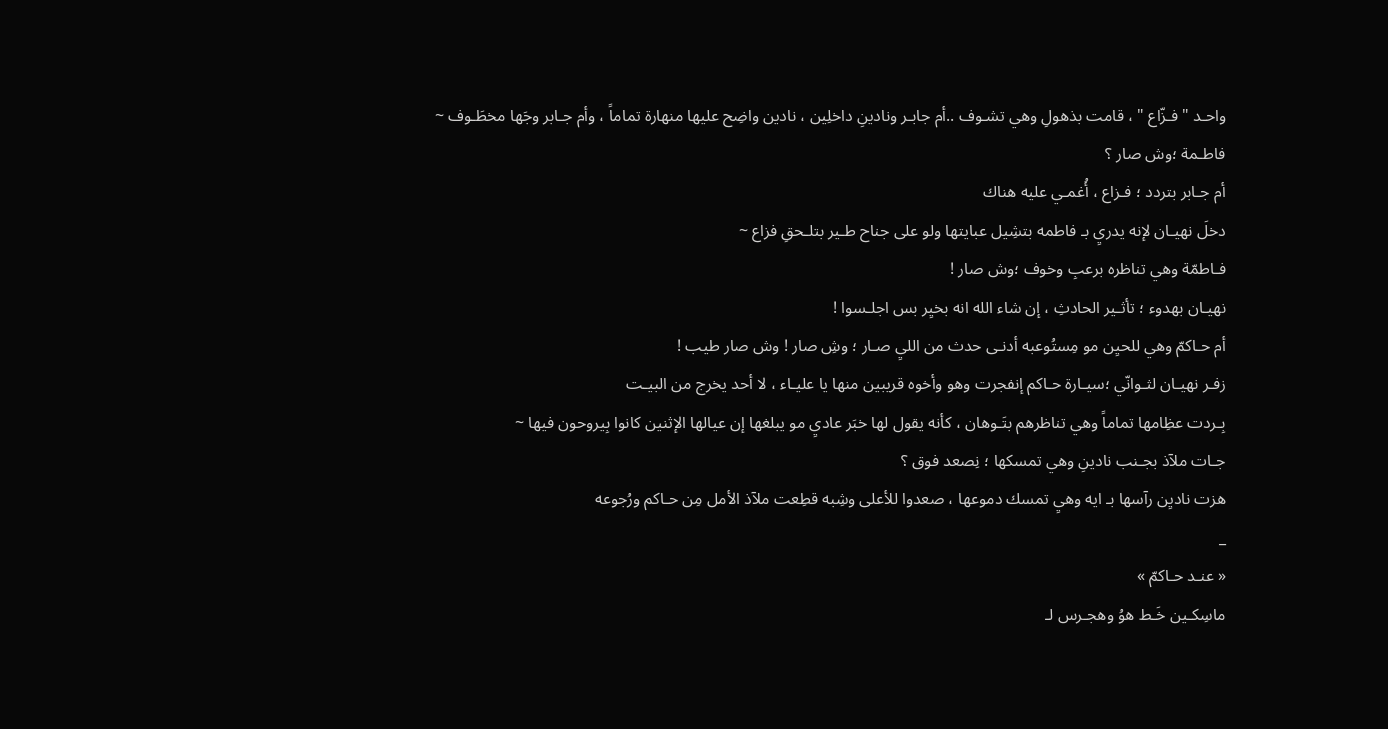واحـد " فـزّاع " ، قامت بذهولِ وهي تشـوف ..أم جابـر ونادينِ داخلِين ، نادين واضِح عليها منهارة تماماً ، وأم جـابر وجَها مخطَـوف ~
فاطـمة ؛وش صار ؟
أم جـابر بتردد ؛ فـزاع ، أُغمـي عليه هناك
دخلَ نهيـان لإنه يدريِ بـ فاطمه بتشِيل عبايتها ولو على جناح طـير بتلـحقِ فزاع ~
فـاطمّة وهي تناظره برعبِ وخوف ؛وش صار !
نهيـان بهدوء ؛ تأثـير الحادثِ ، إن شاء الله انه بخيِر بس اجلـسوا !
أم حـاكمّ وهي للحيِن مو مِستُوعبه أدنـى حدث من الليِ صـار ؛ وشِ صار ! وش صار طيب !
زفـر نهيـان لثـوانّي ؛سيـارة حـاكم إنفجرت وهو وأخوه قريبين منها يا عليـاء ، لا أحد يخرج من البيـت
بِـردت عظِامها تماماً وهي تناظرهم بتَـوهان ، كأنه يقول لها خبَر عاديِ مو يبلغها إن عيالها الإثنين كانوا بِيروحون فيها ~
جـات ملآذ بجـنب نادينِ وهي تمسكها ؛ نِصعد فوق ؟
هزت ناديِن رآسها بـ ايه وهيِ تمسك دموعها ، صعدوا للأعلى وشِبه قطِعت ملآذ الأمل مِن حـاكم ورُجوعه
_
« عنـد حـاكمّ »
ماسِكـين خَـط هوُ وهجـرس لـ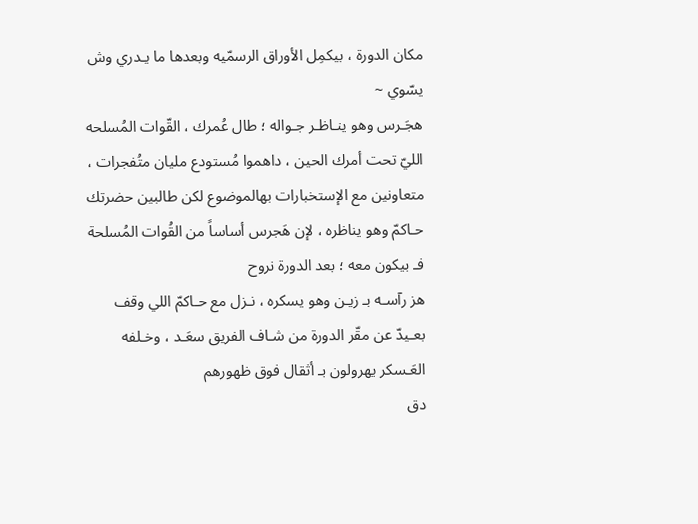مكان الدورة ، بيكمِل الأوراق الرسمّيه وبعدها ما يـدري وش يسّوي ~
هجَـرس وهو ينـاظـر جـواله ؛ طال عُمرك ، القّوات المُسلحه الليّ تحت أمرك الحين ، داهموا مُستودع مليان متُفجرات ، متعاونين مع الإستخبارات بهالموضوع لكن طالبين حضرتك
حـاكمّ وهو يناظره ، لإن هَجرس أساساً من القُوات المُسلحة فـ بيكون معه ؛ بعد الدورة نروح
هز رآسـه بـ زيـن وهو يسكره ، نـزل مع حـاكمّ اللي وقف بعـيدّ عن مقّر الدورة من شـاف الفريق سعَـد ، وخـلفه العَـسكر يهرولون بـ أثقال فوق ظهورهم
دق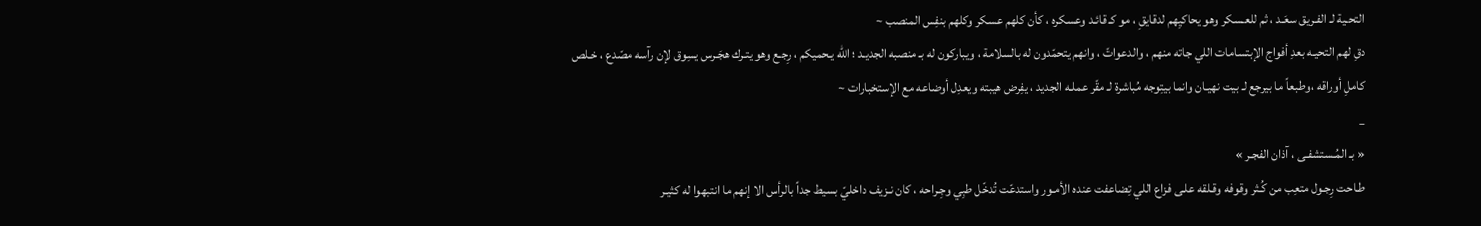التحـية لـ الفـريق سعَـد ، ثم للعـسكر وهو يحاكيِهم لدقايقِ ، مو كـ قائـد وعسكره ، كأن كلهم عسكر وكلهم بنفِس المنصب ~
دقِ لهم التحيـه بعدِ أفواج الإبتسامات اللي جاته منهم ، والدعواتّ ، وانهم يتحمّدون له بالسلامة ، ويباركون له بـ منصبه الجديـد ؛ الله يـحميكم ، رِجـع وهو يتـرك هجَـرس يسِوق لإن رآسه مصّدع ، خـلص كاملِ أوراقه ،وطبعاً ما بيرجع لـ بيت نهيـان وانما بيتِوجه مُباشرة لـ مقّر عملـه الجديد ، يفِرض هيبته ويعدِل أوضاعه مع الإستخبارات ~
_
« بـ المُـستشفـى ، آذان الفجـر »
طـاحت رِجـول متعِب من كُـثر وقوفه وقـلقه علـى فزاع اللي تِضاعفت عنده الأمـور واستدعّت تُدخّل طبِي وجِـراحه ، كان نـزيف داخليّ بسيط جداً بالرأس الا إنهم ما انتبهوا له كثيـر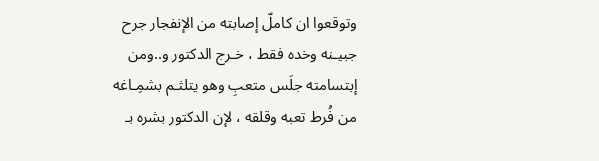وتوقعوا ان كاملّ إصابته من الإنفجار جرح جبيـنه وخده فقط ، خـرج الدكتور و..ومن إبتسامته جلَس متعبِ وهو يتلثـم بشمِـاغه من فُرط تعبه وقلقه ، لإن الدكتور بشره بـ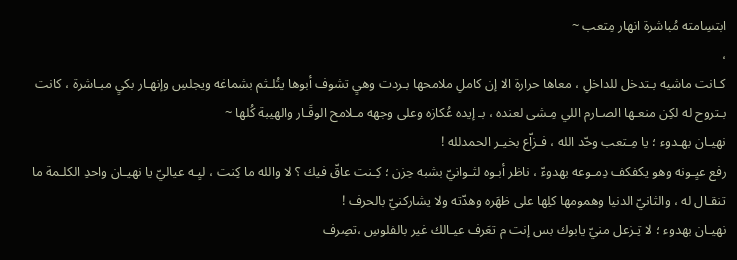ابتسِامته مُباشرة انهار مِتعب ~
،
كـانت ماشيه بـتدخل للداخلِ ، معاها حرارة الا إن كاملِ ملامحها بـردت وهيِ تشوف أبوها يتُلـثم بشماغه ويجلسِ وإنهـار بكيِ مبـاشرة ، كانت بـتروح له لكِن منعـها الصـارم اللي مِـشى لعنده ، بـ إيده عُكازه وعلى وجهه مـلامح الوقَـار والهيبة كُلها ~
نهيـان بهـدوء ؛ يا مِـتعب وحّد الله ، فـزاّع بخيـر الحمدلله !
رفع عيِـونه وهو يكفكف دِمـوعه بهدوءّ ، ناظر أبـوه لثـوانيّ بشبه حِزن ؛ كِـنت عاقّ فيك ؟ لا والله ما كِنت ، ليِـه عياليّ يا نهيـان واحدِ الكلـمة ما تنقـال له ، والثانيّ الدنيا وهمومها كلِها على ظهَره وهدّته ولا يشاركنيّ بالحرف !
نهيـان بهدوء ؛ لا تِـزعل منيّ يابوك بس إنت م تعَرف عيـالك غير بالفلوسِ ،تصِرف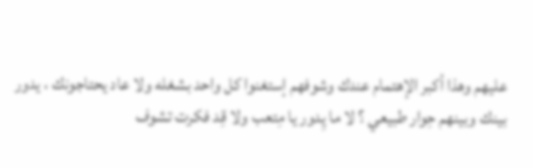عليهم وهذا أكبر الإهتمام عندك وشوفهم إستغنوا كل واحد بشغله ولا عاد يحتاجونك ، يدور بينك وبينهم حِوار طبيعي ؟ لا ما يِدور يا مِتعب ولا قِد فكرت تشوف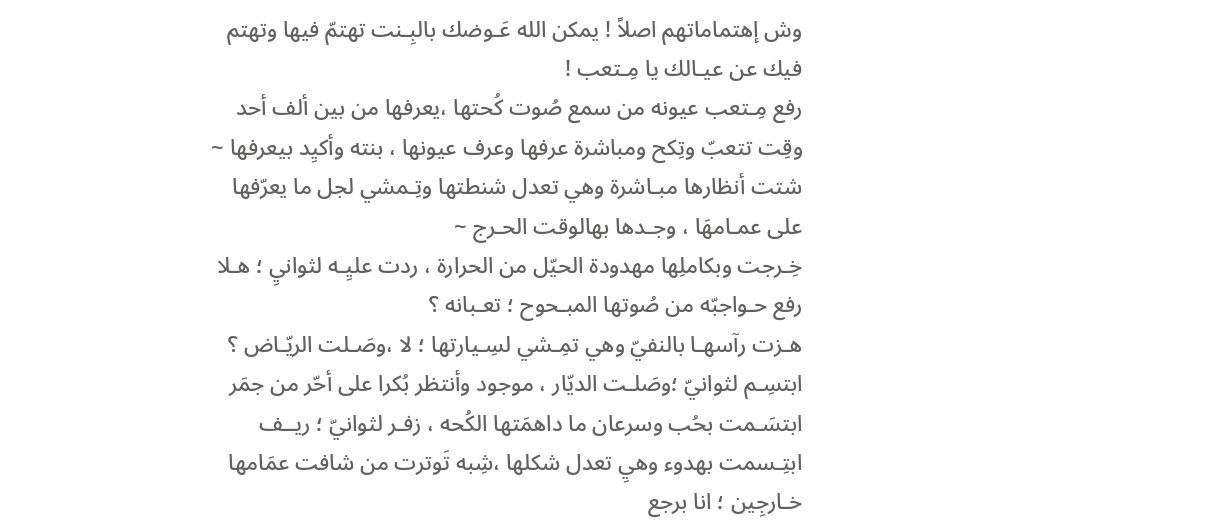وش إهتماماتهم اصلاً ! يمكن الله عَـوضك بالبِـنت تهتمّ فيها وتهتم فيك عن عيـالك يا مِـتعب !
رفع مِـتعب عيونه من سمع صُوت كُحتها ،يعرفها من بين ألف أحد وقِت تتعبّ وتِكح ومباشرة عرفها وعرف عيونها ، بنته وأكيِد بيعرفها ~
شتت أنظارها مبـاشرة وهي تعدل شنطتها وتِـمشي لجل ما يعرّفها على عمـامهَا ، وجـدها بهالوقت الحـرج ~
خِـرجت وبكاملِها مهدودة الحيّل من الحرارة ، ردت عليِـه لثوانيِ ؛ هـلا
رفع حـواجبّه من صُوتها المبـحوح ؛ تعـبانه ؟
هـزت رآسهـا بالنفيّ وهي تمِـشي لسِـيارتها ؛ لا ،وصَـلت الريّـاض ؟
ابتسِـم لثوانيّ ؛وصَلـت الديّار ، موجود وأنتظر بُكرا على أحّر من جمَر
ابتسَـمت بحُب وسرعان ما داهمَتها الكُحه ، زفـر لثوانيّ ؛ ريــف
ابتِـسمت بهدوء وهيِ تعدل شكلها ،شِبه تَوترت من شافت عمَامها خـارجِين ؛ انا برجع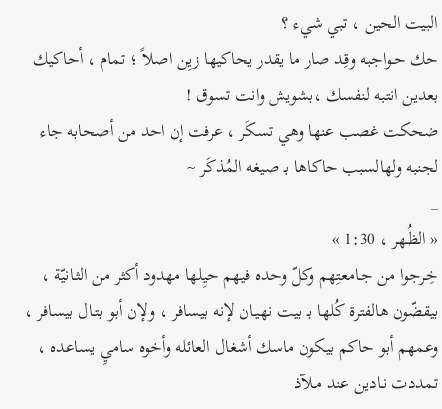البيت الحين ، تبي شيء ؟
حك حـواجبه وقِد صار ما يقدر يحاكيها زيِن اصلاً ؛ تمام ، أحاكيك بعدين انتبه لنفسك ،بشويش وانت تسوق !
ضحكت غصب عنها وهي تسكَر ، عرفت إن احد من أصحابه جاء لجنبه ولهالسبب حاكاها بـ صيغه المُذكَر ~
_
« الظُـهر ، 1:30 »
خِـرجوا من جـامعتِهم وكلّ وحده فيهم حيِلها مهدود أكثر من الثـانيّة ، بيقضّون هالفترة كُلها بـ بيت نهيـان لإنه بيسافر ، ولإن أبو بتـال بيسافر ، وعمهم أبو حاكم بيكون ماسك أشغال العائله وأخوه ساميِ يساعده ، تمددت نـادين عند مـلآذ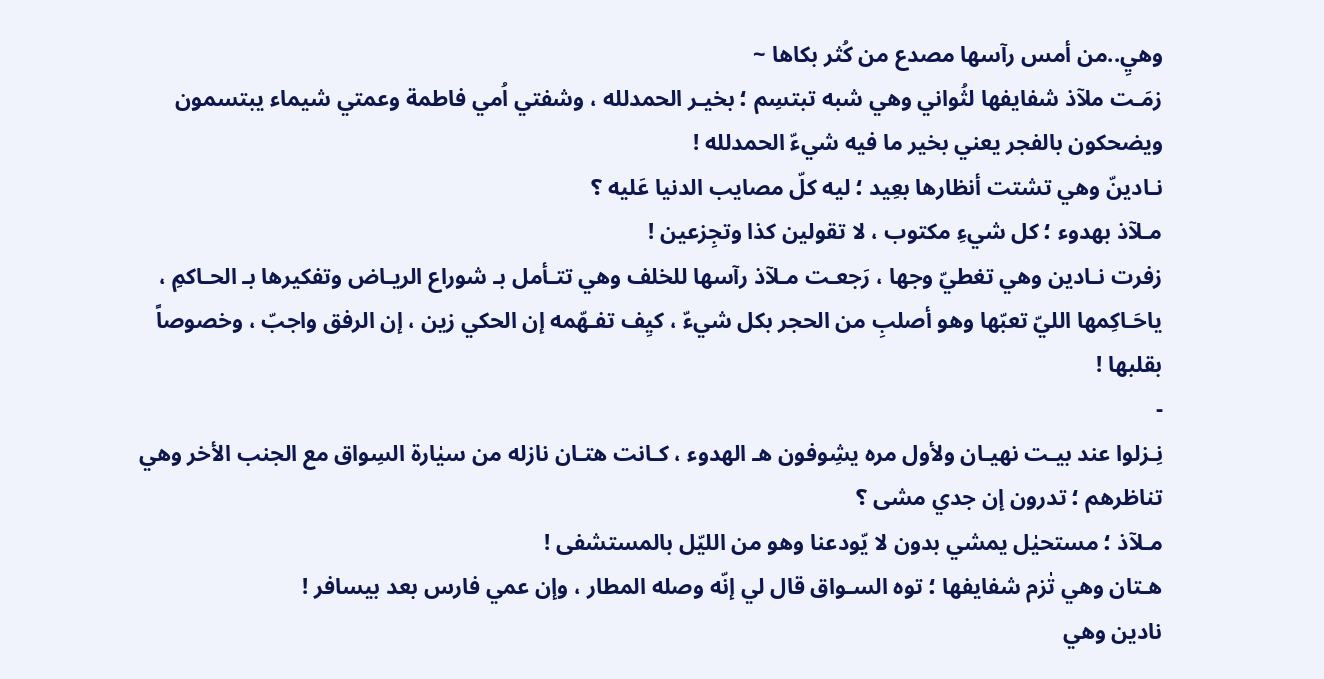وهيِ..من أمس رآسها مصدع من كُثر بكاها ~
زمَـت ملآذ شفايفها لثُواني وهي شبه تبتسِم ؛ بخيـر الحمدلله ، وشفتي اُمي فاطمة وعمتي شيماء يبتسمون ويضحكون بالفجر يعني بخير ما فيه شيءّ الحمدلله !
نـادينّ وهي تشتت أنظارها بعِيد ؛ ليه كلّ مصايب الدنيا عَليه ؟
مـلآذ بهدوء ؛ كل شيءِ مكتوب ، لا تقولين كذا وتجِزعين !
زفرت نـادين وهي تغطيّ وجها ، رَجعـت مـلآذ رآسها للخلف وهي تتـأمل بـ شوراع الريـاض وتفكيرها بـ الحـاكمِ ، ياحَـاكِمها الليّ تعبّها وهو أصلبِ من الحجر بكل شيءّ ، كيِف تفـهّمه إن الحكي زين ، إن الرفق واجبّ ، وخصوصاً بقلبها !
-
نِـزلوا عند بيـت نهيـان ولأول مره يشِوفون هـ الهدوء ، كـانت هتـان نازله من سيٰارة السِواق مع الجنب الأخر وهي تناظرهم ؛ تدرون إن جدي مشى ؟
مـلآذ ؛ مستحيٰل يمشي بدون لا يّودعنا وهو من الليّل بالمستشفى !
هـتان وهي تٰزم شفايفها ؛ توه السـواق قال لي إنّه وصله المطار ، وإن عمي فارس بعد بيسافر !
نادين وهي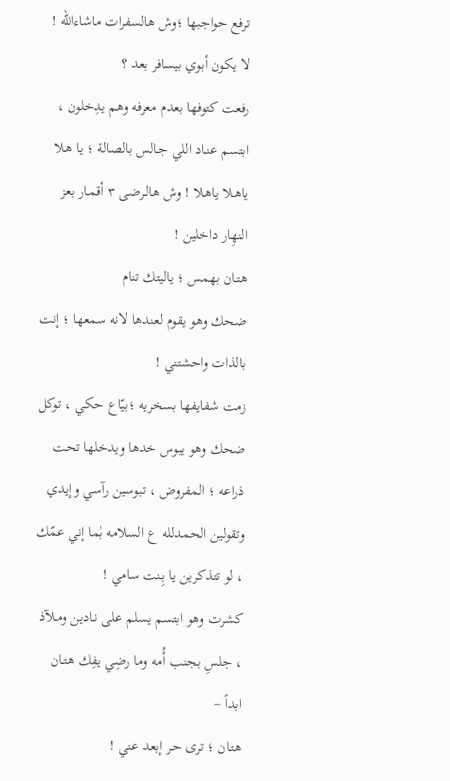ترفع حواجبها ؛وش هالسفرات ماشاءالله ! لا يكون أبوي بيسافر بعد ؟
رفعت كتوفها بعدم معرفه وهم يدِخلون ، ابتسم عنـاد اللي جـالس بالصالة ؛ يا هـلا ياهـلا ياهـلا ! وش هالـرضى ٣ أقمـار بعز النهِار داخلين !
هتـان بهمس ؛ ياليتك تنام
ضحك وهو يقوم لعندها لانه سمعها ؛ إنت بالذات واحشتني !
زمت شفايفها بسخريه ؛بيّاع حكي ، توكل
ضحك وهو يبوس خدها ويدخلها تحت ذراعه ؛ المفروض ، تبوسين رآسي وإيدي وتقولين الحمدلله ع السلامه بٰما إني عمّك ، لو تتذكرين يا بِـنت سامي !
كشرت وهو ابتسم يسلم على نـادين ومـلآذ ، جلسِ بجنب أُمه وما رضِي يفِك هتـان ابداً ~
هتـان ؛ ترى حـر إبعد عني !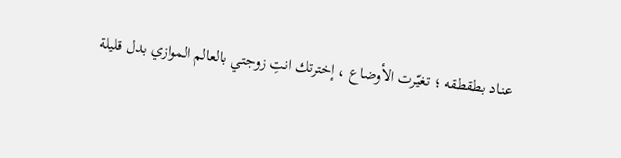عنـاد بطقطقه ؛ تغيّرت الأوضاع ، إخترتك انتِ زوجتي بالعالم الموازي بدل قليلة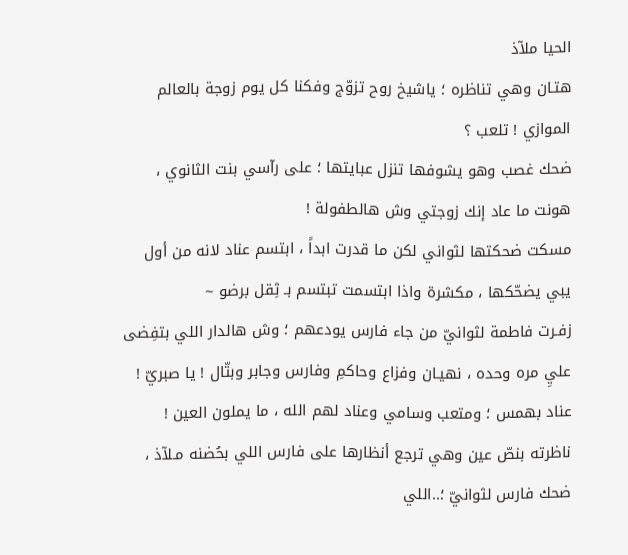الحيا ملآذ
هتـان وهي تناظره ؛ ياشيخ روح تزوّج وفكنا كل يوم زوجة بالعالم الموازي ! تلعب ؟
ضحك غصب وهو يشوفها تنزل عبايتها ؛ على رآسي بنت الثانوي ، هونت ما عاد إنك زوجتي وش هالطفولة !
مسكت ضحكتها لثواني لكن ما قدرت ابداً ، ابتسم عناد لانه من أول يبي يضحّكها ، مكشرة واذا ابتسمت تبتسم بـ ثِقل برضو ~
زفـرت فاطمة لثوانيّ من جاء فارس يودعهم ؛ وش هالدار اللي بتفِضى عليِ مره وحده ، نهيـان وفزاع وحاكمِ وفارس وجابر وبتّال ! يا صبريّ !
عناد بهمس ؛ ومتعب وسامي وعناد لهم الله ، ما يملون العين !
ناظرته بنصّ عين وهي ترجع أنظارها على فارس اللي بحُضنه مـلآذ ، ضحك فارس لثوانيّ ؛..اللي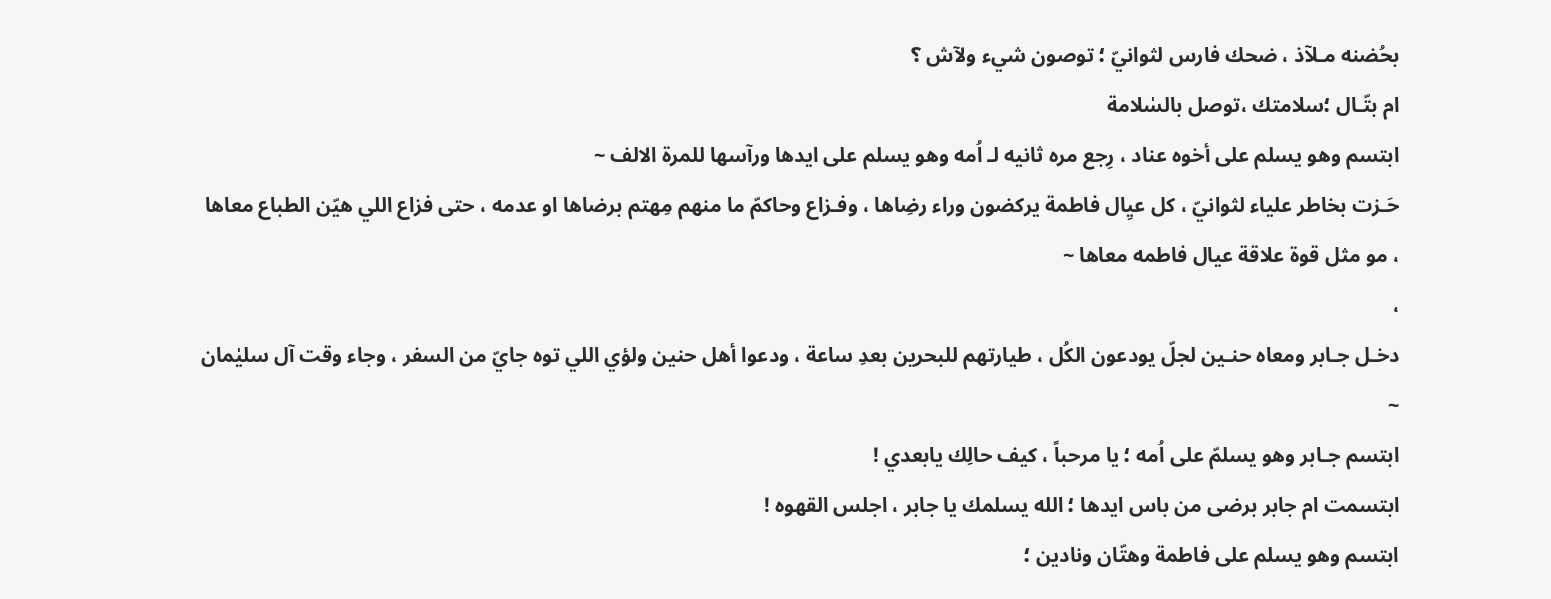بحُضنه مـلآذ ، ضحك فارس لثوانيّ ؛ توصون شيء ولآش ؟
ام بتّـال ؛سلامتك ،توصل بالسٰلامة
ابتسم وهو يسلم على أخوه عناد ، رِجع مره ثانيه لـ اُمه وهو يسلم على ايدها ورآسها للمرة الالف ~
حَـزت بخاطر علياء لثوانيّ ، كل عيِال فاطمة يركضون وراء رضِاها ، وفـزاع وحاكمّ ما منهم مِهتم برضاها او عدمه ، حتى فزاع اللي هيّن الطباع معاها ، مو مثل قوة علاقة عيال فاطمه معاها ~
،
دخـل جـابر ومعاه حنـين لجلّ يودعون الكُل ، طيارتهم للبحرين بعدِ ساعة ، ودعوا أهل حنين ولؤي اللي توه جايّ من السفر ، وجاء وقت آل سليٰمان ~
ابتسم جـابر وهو يسلمّ على اُمه ؛ يا مرحباً ، كيف حالِك يابعدي !
ابتسمت ام جابر برضى من باس ايدها ؛ الله يسلمك يا جابر ، اجلس القهوه !
ابتسم وهو يسلم على فاطمة وهتّان ونادين ؛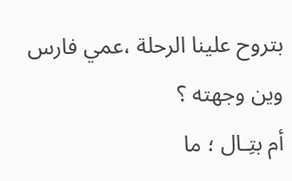بتروح علينا الرحلة ،عمي فارس وين وجهته ؟
أم بتِـال ؛ ما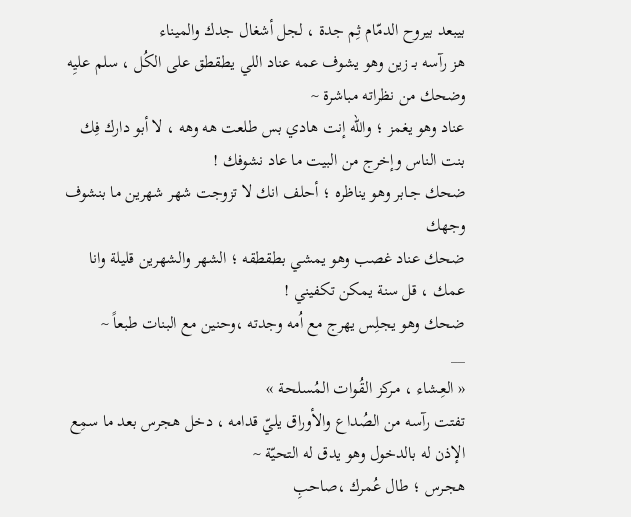بيبعد بيروح الدمّام ثِم جدة ، لجل أشغال جدك والميناء
هز رآسه بـ زين وهو يشوف عمه عناد اللي يطقطق على الكُل ، سلم عليِه وضحك من نظراته مباشرة ~
عناد وهو يغمز ؛ والله إنت هادي بس طلعت هه وهه ، لا أبو دارك فِك بنت الناس وإخرج من البيت ما عاد نشوفك !
ضحك جـابر وهو يناظره ؛ أحلف انك لا تزوجت شهر شهرين ما بنشوف وجهك
ضحك عناد غصب وهو يمشي بطقطقه ؛ الشهر والشهرين قليلة وانا عمك ، قل سنة يمكن تكفيني !
ضحك وهو يجلِس يهرج مع اُمه وجدته ،وحنين مع البنات طبعاً ~
__
« العِـشاء ، مـركز القُـوات المُسلحـة »
تفتت رآسه من الصُداع والأوراق يليّ قدامه ، دخل هجرس بعد ما سمِع الإذن له بالدخول وهو يدق له التحيّة ~
هجـرس ؛ طال عُمرك ،صاحبِ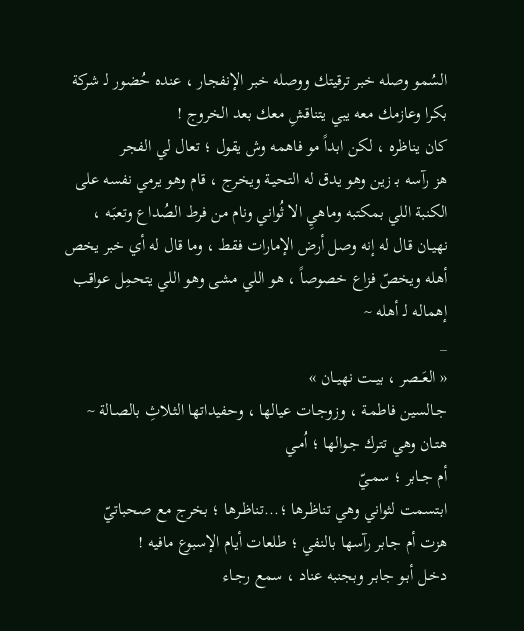السُمو وصله خبر ترقيتك ووصله خبر الإنفجار ، عنده حُضور لـ شركة بكرا وعازمك معه يبي يتناقشِ معك بعد الخروج !
كان يناظره ، لكن ابداً مو فاهمه وش يقول ؛ تعال لي الفجر
هز رآسه بـ زين وهو يدق له التحيـة ويخرج ، قام وهو يرمي نفسه على الكنبة اللي بمكتبه وماهيِ الا ثُواني ونام من فرط الصُداع وتعبَـه ، نهيـان قال له إنه وصل أرض الإمارات فقط ، وما قال له أي خبر يخص أهله ويخصّ فزاع خصوصاً ، هو اللي مشى وهو اللي يتحمِل عواقب إهماله لـ أهله ~
_
« العَــصر ، بيــت نهيــان »
جـالسين فاطمـة ، وزوجـات عيالها ، وحفيداتها الثـلاثِ بالصـالة ~
هتـان وهي تترك جـوالها ؛ اُمـي
أم جــابر ؛ سمـيّ
ابتسمت لثواني وهي تناظـرها ؛...تناظـرها ؛ بخرج مع صحباتيّ
هزت أم جـابر رآسها بالنفي ؛ طلعات أيام الإسبوع مافيه !
دخـل أبـو جابـر وبجنبه عناد ، سمع رجـاء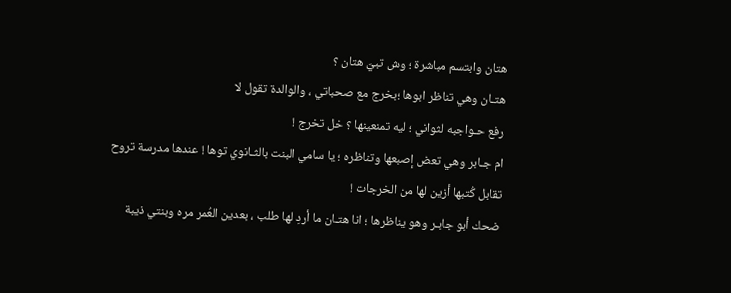هتان وابتسم مباشرة ؛ وش تبيّ هتان ؟
هتـان وهي تناظر ابوها ؛بخرج مع صحباتي ، والوالدة تقول لا
رفع حـواجبه لثواني ؛ ليه تمنعينها ؟ خل تخرج !
ام جـابر وهي تعض إصبعها وتناظره ؛ يا سامي البنت بالثـانوي توها ! عندها مدرسة تروح تقابل كُتبها أزين لها من الخرجات !
ضحك أبو جابـر وهو يناظرها ؛ انا هتـان ما أردِ لها طلب ، بعدين العُمر مره وبنتي ذيبة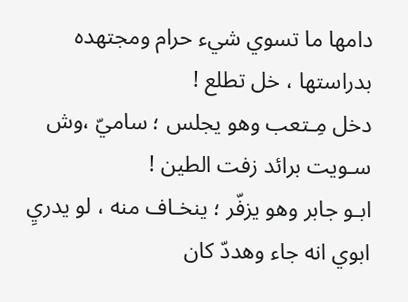دامها ما تسوي شيء حرام ومجتهده بدراستها ، خل تطلع !
دخل مِـتعب وهو يجلس ؛ ساميّ ،وش سـويت برائد زفت الطين !
ابـو جابر وهو يزفّر ؛ ينخـاف منه ، لو يدريِ ابوي انه جاء وهددّ كان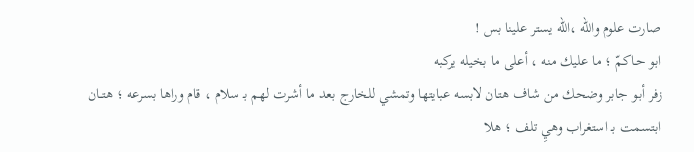صارت علوم والله ،الله يستر علينا بس !
ابو حـاكمّ ؛ ما عليك منه ، أعلى ما بخيله يركبه
زفر أبـو جابر وضحك من شاف هتـان لابسه عبايتها وتمشي للخارج بعد ما أشرت لهم بـ سلام ، قام وراها بسرعه ؛ هتــان
ابتسمت بـ استغراب وهيِ تلف ؛ هلا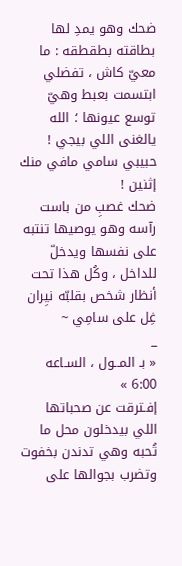ضحك وهو يمدِ لها بطاقته بطقطقه : ما معيّ كاش ، تفضلي
ابتسمت بعبط وهيّ توسع عيونها ؛ الله يالغنى اللي بيجي ! حبيبي سامي مافي منك إثنين !
ضحك غصبِ من باست رآسه وهو يوصيها تنتبه على نفسها ويدخلّ للداخل ، وكُل هذا تحت أنظار شخص بقلبّه نيِران غِل على سامِي ~
_
« بـ المــول ، السـاعه 6:00 »
إفـترقت عن صحباتها اللي بيدخلون محل ما تُحبه وهي تدندن بخفوت وتضرب بجوالها على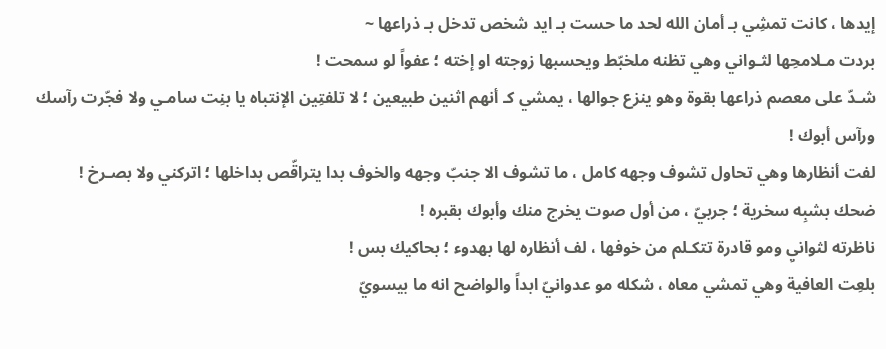إيدها ، كانت تمشِي بـ أمان الله لحد ما حست بـ ايد شخص تدخل بـ ذراعها ~
بردت مـلامحِها لثـواني وهي تظنه ملخبّط ويحسبها زوجته او إخته ؛ عفواً لو سمحت !
شـدّ على معصم ذراعها بقوة وهو ينزع جوالها ، يمشي كـ أنهم اثنين طبيعين ؛ لا تلفتِين الإنتباه يا بنِت سامـي ولا فجّرت رآسك ورآس أبوك !
لفت أنظارها وهي تحاول تشوف وجهه كامل ، ما تشوف الا جنبّ وجهه والخوف بدا يتراقّص بداخلها ؛ اتركني ولا بصـرخ !
ضحك بشبِه سخرية ؛ جربيّ ، من أول صوت يخرج منك وأبوك بقبره !
ناظرته لثوانيِ ومو قادرة تتكـلم من خوفها ، لف أنظاره لها بهدوء ؛ بحاكيك بس !
بلعِت العافية وهي تمشي معاه ، شكله مو عدوانيّ ابداً والواضح انه ما بيسويّ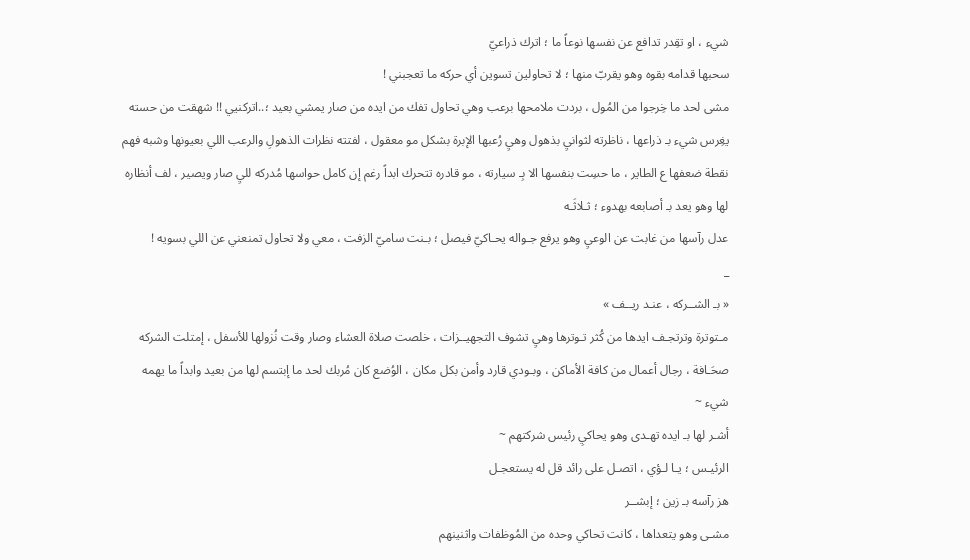شيء ، او تقِدر تدافع عن نفسها نوعاً ما ؛ اترك ذراعيّ
سحبها قدامه بقوه وهو يقربّ منها ؛ لا تحاولين تسوين أي حركه ما تعجبني !
مشى لحد ما خِرجوا من المُول ، بردت ملامحها برعب وهي تحاول تفك من ايده من صار يمشي بعيد ؛..اتركنيي !! شهقت من حسته يغِرس شيء بـ ذراعها ، ناظرته لثوانيِ بذهول وهيِ رُعبها الإبرة بشكل مو معقول ، لفتته نظرات الذهولِ والرعب اللي بعيونها وشبه فهم نقطة ضعفها ع الطاير ، ما حسِت بنفسها الا بِـ سيارته ، مو قادره تتحرك ابداً رغم إن كامل حواسها مُدركه لليِ صار ويصير ، لف أنظاره لها وهو يعد بـ أصابعه بهدوء ؛ ثـلاثَـه
عدل رآسها من غابت عن الوعيِ وهو يرفع جـواله يحـاكيّ فيصل ؛ بـنت ساميّ الزفت ، معي ولا تحاول تمنعني عن اللي بسويه !
_
« بـ الشــركه ، عنـد ريــف »
مـتوترة وترتجـف ايدها من كُثر تـوترها وهيِ تشوف التجهيــزات ، خلصت صلاة العشاء وصار وقت نُزولها للأسفل ، إمتلت الشركه صحَـافة ، رجال أعمال من كافة الأماكن ، وبـودي قارد وأمن بكل مكان ، الوُضع كان مُربك لحد ما إبتسم لها من بعيد وابداً ما يهمه شيء ~
أشـر لها بـ ايده تهـدى وهو يحاكيِ رئيس شركتهم ~
الرئيـس ؛ يـا لـؤي ، اتصـل على رائد قل له يستعجـل
هز رآسه بـ زين ؛ إبشــر
مشـى وهو يتعداها ، كانت تحاكي وحده من المُوظفات واثنينهم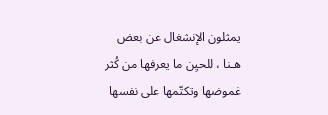يمثلون الإنشغال عن بعض هـنا ، للحيِن ما يعرفها من كُثر غموضها وتكتّمها على نفسها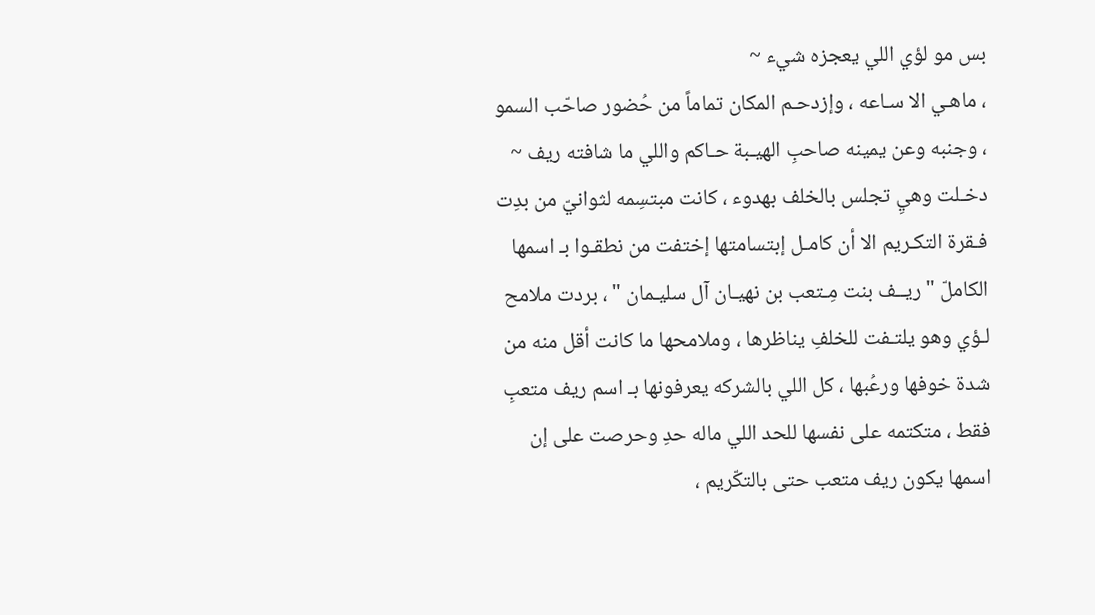بس مو لؤي اللي يعجزه شيء ~
، ماهـي الا سـاعه ، وإزدحـم المكان تماماً من حُضور صاحّب السمو ، وجنبه وعن يمينه صاحبِ الهيـبة حـاكم واللي ما شافته ريف ~
دخـلت وهيِ تجلس بالخلف بهدوء ، كانت مبتسِمه لثوانيّ من بدِت فـقرة التكـريم الا أن كامـل إبتسامتها إختفت من نطقـوا بـ اسمها الكاملّ " ريــف بنت مِـتعب بن نهيـان آل سليـمان " ، بردت ملامح لـؤي وهو يلتـفت للخلفِ يناظرها ، وملامحها ما كانت أقل منه من شدة خوفها ورعُبها ، كل اللي بالشركه يعرفونها بـ اسم ريف متعبِ فقط ، متكتمه على نفسها للحد اللي ماله حدِ وحرصت على إن اسمها يكون ريف متعب حتى بالتكّريم ،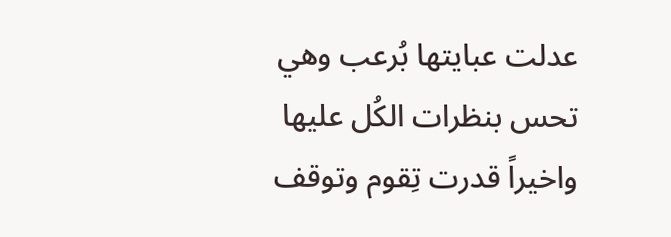عدلت عبايتها بُرعب وهي تحس بنظرات الكُل عليها واخيراً قدرت تِقوم وتوقف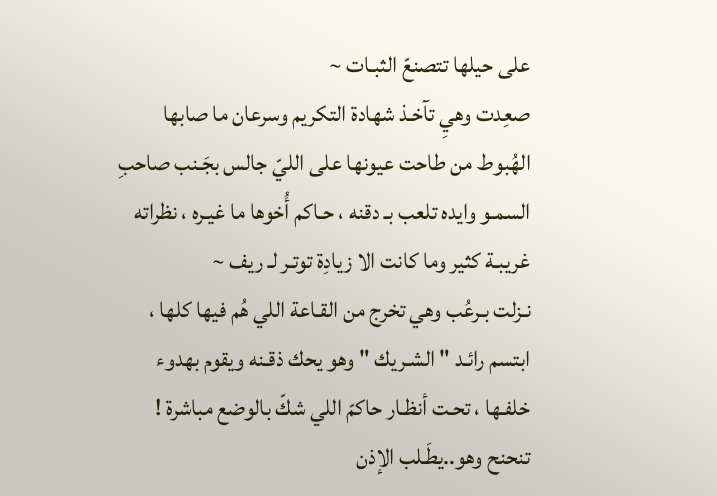على حيلها تتصنعّ الثبـات ~
صعِدت وهيِ تآخـذ شهادة التكريم وسرعان ما صابها الهُبوط من طاحت عيونها على الليّ جالس بجَـنب صاحبِ السمـو وايده تلعب بـ دقنه ، حـاكم أُخوها ما غيـره ، نظراته غريبـة كثير وما كانت الا زيادِة توتـر لـ ريف ~
نـزلت بـرعُب وهي تخرج من القـاعة اللي هُم فيها كلها ، ابتسم رائـد " الشـريك " وهو يحك ذقـنه ويقوم بهدوء خلفـها ، تحـت أنظـار حاكمّ اللي شكّ بالوضع مباشرة !
تنحنح وهو..يطَـلب الإذن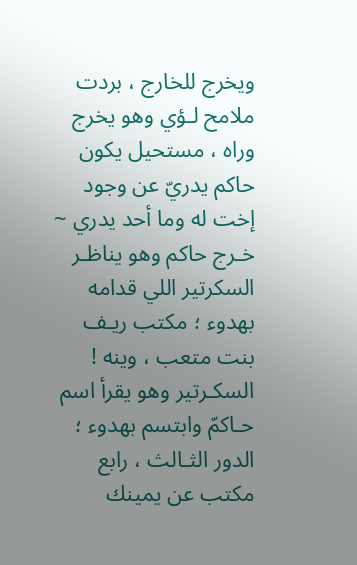ويخرج للخارج ، بردت ملامح لـؤي وهو يخرج وراه ، مستحيل يكون حاكم يدريّ عن وجود إخت له وما أحد يدري ~
خـرج حاكم وهو يناظـر السكرتير اللي قدامه بهدوء ؛ مكتب ريـف بنت متعب ، وينه !
السكـرتير وهو يقرأ اسم حـاكمّ وابتسم بهدوء ؛ الدور الثـالث ، رابع مكتب عن يمينك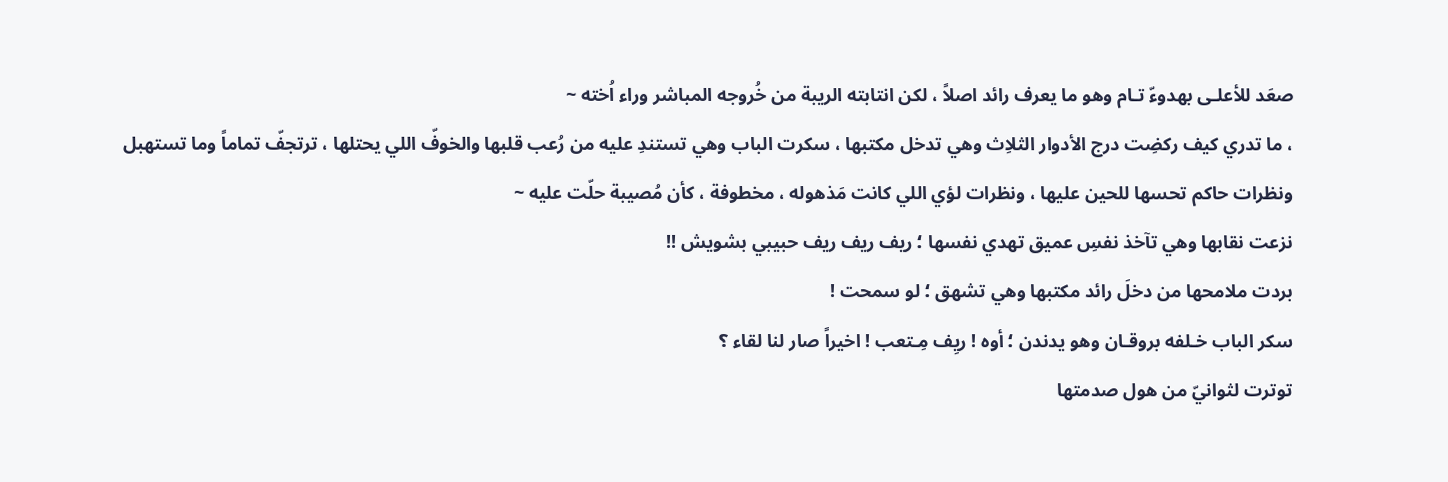صعَد للأعلـى بهدوءّ تـام وهو ما يعرف رائد اصلاً ، لكن انتابته الريبة من خُروجه المباشر وراء اُخته ~
، ما تدري كيف ركضِت درج الأدوار الثلاِث وهي تدخل مكتبها ، سكرت الباب وهي تستندِ عليه من رُعب قلبها والخوفّ اللي يحتلها ، ترتجفّ تماماً وما تستهبل ونظرات حاكم تحسها للحين عليها ، ونظرات لؤي اللي كانت مَذهوله ، مخطوفة ، كأن مُصيبة حلّت عليه ~
نزعت نقابها وهي تآخذ نفسِ عميق تهدي نفسها ؛ ريف ريف ريف حبيبي بشويش !!
بردت ملامحها من دخلَ رائد مكتبها وهي تشهق ؛ لو سمحت !
سكر الباب خـلفه بروقـان وهو يدندن ؛ أوه ! ريِف مِـتعب ! اخيراً صار لنا لقاء ؟
توترت لثوانيّ من هول صدمتها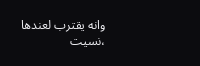وانه يقترب لعندها ،نسيت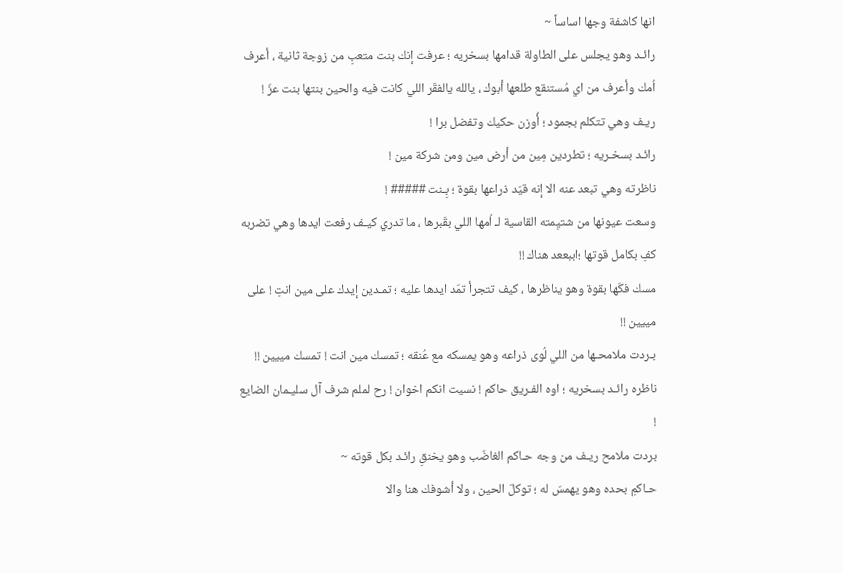انها كاشفة وجها اساساً ~
رائـد وهو يجلس على الطاولة قدامها بسخريه ؛ عرفت إنك بنت متعبِ من زوجة ثانية ، أعرف اُمك وأعرف من اي مُستنقع طلعها أبوك ، يالله يالفقَر اللي كانت فيه والحين بنتها بنت عزّ !
ريـف وهي تتكلم بجمود ؛ أُوزن حكيك وتفضل برا !
رائـد بسخـريه ؛ تطردين مِين من أرض مين ومن شركة مين !
ناظرته وهي تبعد عنه الا إنه قيّد ذراعها بقوة ؛ بِـنت ##### !
وسعت عيونها من شتيِمته القاسية لـ اُمها اللي بقَبرها ، ما تدري كيـف رفعت ايدها وهي تضربه كفِ بكامل قوتها ؛اببععد هناك !!
مسك فكّها بقوة وهو يناظرها ، كيف تتجرأ تمّد ايدها عليه ؛ تمـدين إيدك على مين انتِ ! على مييين !!
بـردت ملامحـها من اللي لُوى ذراعه وهو يمسكه مع عُنقه ؛ تمسك مين انت ! تمسك مييين !!
ناظره رائـد بسخريه ؛ اوه الفـريق حاكم ! نسيت انكم اخوان ! رح لملم شرف آل سليـمان الضايع !
بردت ملامح ريـف من وجه حـاكم الغاضّب وهو يخنقِ رائـد بكل قوته ~
حـاكمِ بحده وهو يهمسّ له ؛ توكلّ الحين ، ولا أشوفك هنا والا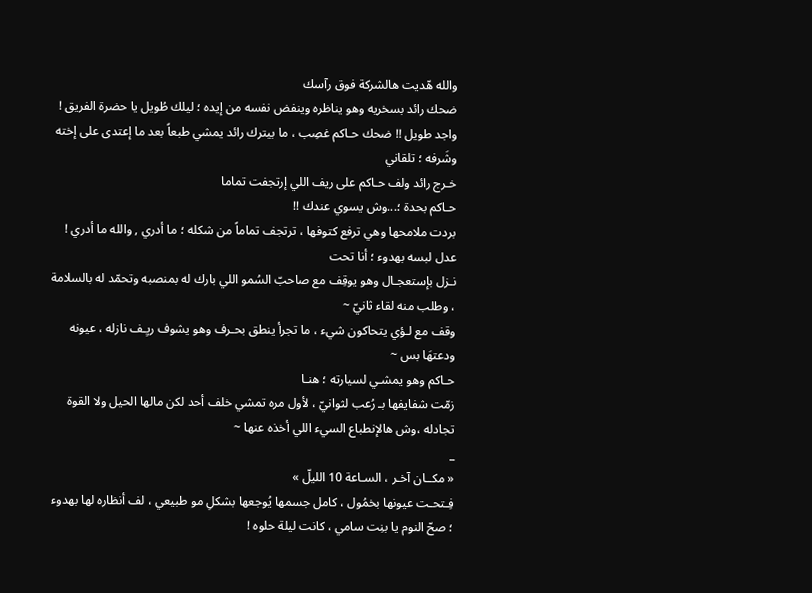والله هّديت هالشركة فوق رآسك
ضحك رائد بسخريه وهو يناظره وينفض نفسه من إيده ؛ ليلك طُويل يا حضرة الفريق ! واجد طويل !! ضحك حـاكم غصِب ، ما بيترك رائد يمشي طبعاً بعد ما إعتدى على إخته وشَرفه ؛ تلقاني
خـرج رائد ولف حـاكم على ريف اللي إرتجفت تماما
حـاكم بحدة ؛...وش يسوي عندك !!
بردت ملامحها وهي ترفع كتوفها ، ترتجف تماماً من شكله ؛ ما أدري , والله ما أدري !
عدل لبسه بهدوء ؛ أنا تحت
نـزل بإستعجـال وهو يوقِف مع صاحبّ السُمو اللي بارك له بمنصبه وتحمّد له بالسلامة ، وطلب منه لقاء ثانيّ ~
وقف مع لـؤي يتحاكون شيء ، ما تجرأ ينطق بحـرف وهو يشوف ريِـف نازله ، عيونه ودعتهَا بس ~
حـاكم وهو يمشـي لسيارته ؛ هنـا
زمّت شفايفها بـ رُعب لثوانيّ ، لأول مره تمشي خلف أحد لكن مالها الحيل ولا القوة تجادله ،وش هالإنطباع السيء اللي أخذه عنها ~
_
« مكــان آخـر ، السـاعة 10 الليلّ »
فِـتحـت عيونها بخمُول ، كامل جسمها يُوجعها بشكلِ مو طبيعي ، لف أنظاره لها بهدوء ؛ صحّ النوم يا بنِت سامي ، كانت ليلة حلوه !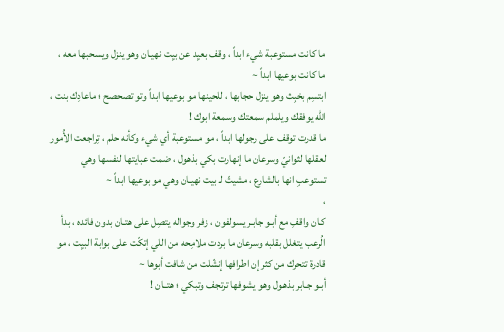ما كانت مستوعبة شيء ابداً ، وقف بعيِد عن بيِت نهيـان وهو ينزل ويسحبها معه ، ما كانت بوعيها ابداً ~
ابتسِم بخبِث وهو ينزل حجابها ، للحينها مو بوعيها ابداً وتو تصحصح ؛ ماعادِك بنت ، الله يوفقك ويلملم سمعتك وسمعة ابوك !
ما قدرت توقف على رجولها ابداً ، مو مستوعبة أي شيء وكأنه حلم ، تِراجعت الأُمور لعقلها لثوانيّ وسرعان ما إنهارت بكي بذهول ، ضمت عبايتها لنفسها وهي تستوعبِ انها بالشارع ، مشيتّ لـ بيت نهيـان وهي مو بوعيها ابداً ~
،
كـان واقفِ مع أبـو جابـر يسولفون ، زفر وجواله يتصِل على هتـان بدون فائده ، بدأ الُرعب يتغلل بقلبه وسرعان ما بردت ملامِحه من اللي إتكّت على بوابة البيِت ، مو قادرة تتحرك من كثر إن اطرافها إنشّلت من شافت أبوها ~
أبـو جـابر بذهـول وهو يشوفها ترتجف وتبكي ؛ هتــان !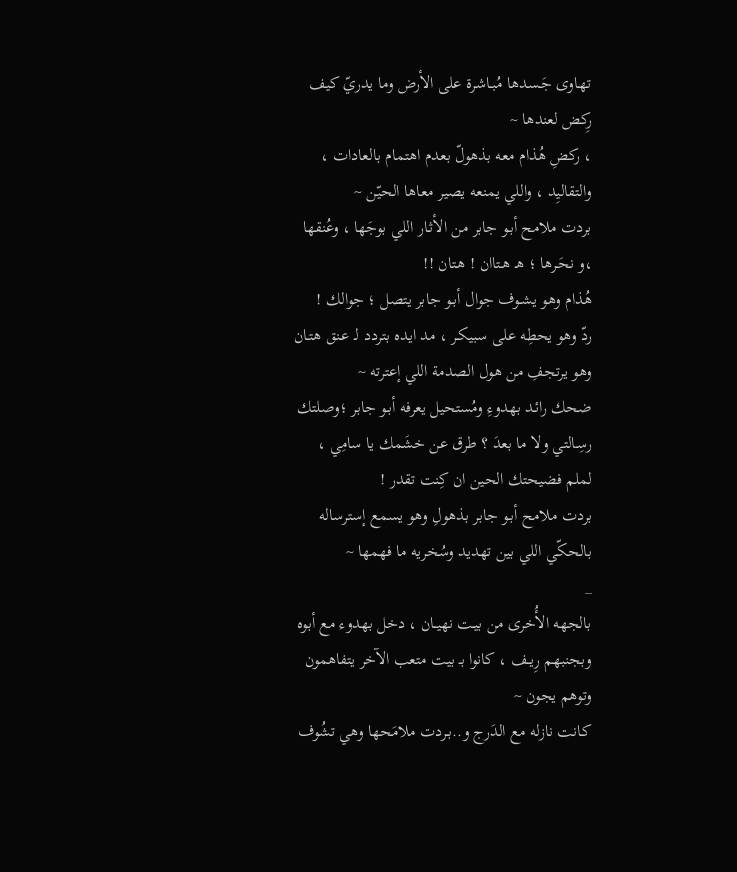تهـاوى جَـسدها مُبـاشرة على الأرض وما يدريّ كيف رِكض لعندها ~
، ركضِ هُذام معه بذهولّ بعدم اهتمام بالعادات ، والتقاليِد ، واللي يمنعه يصير معاها الحيّن ~
بردت ملامح أبـو جابر من الأثـار اللي بوجَها ، وعُنقها ،و نحَـرها ؛ هـ هـتاان ! هـتان !!
هُذام وهو يشـوف جوال أبـو جابر يتصل ؛ جوالك !
ردّ وهو يحطِه على سبيكـر ، مد ايده بتردد لـ عـنق هتـان وهو يرتجفِ من هول الصدمة اللي إعترته ~
ضحك رائـد بهدوءِ ومُستحيل يعرفه أبـو جابر ؛وصلتك رسِـالتي ولا ما بعدَ ؟ طرق عن خشَمك يا سامِي ، لملم فضيحتك الحين ان كِنت تقدر !
بردت ملامح أبـو جابر بذهولِ وهو يسمع إسترساله بالحكّي اللي بين تهديد وسُخريه ما فهمها ~
_
بالجهه الأُخرى من بيـت نهيــان ، دخل بهدوء مع أبوه وبجنبهم رِيــف ، كانوا بـ بيت متعب الآخر يتفاهمون وتوهم يجون ~
كـانت نازله مع الدَرج و..بـردت ملامَحها وهي تشُوف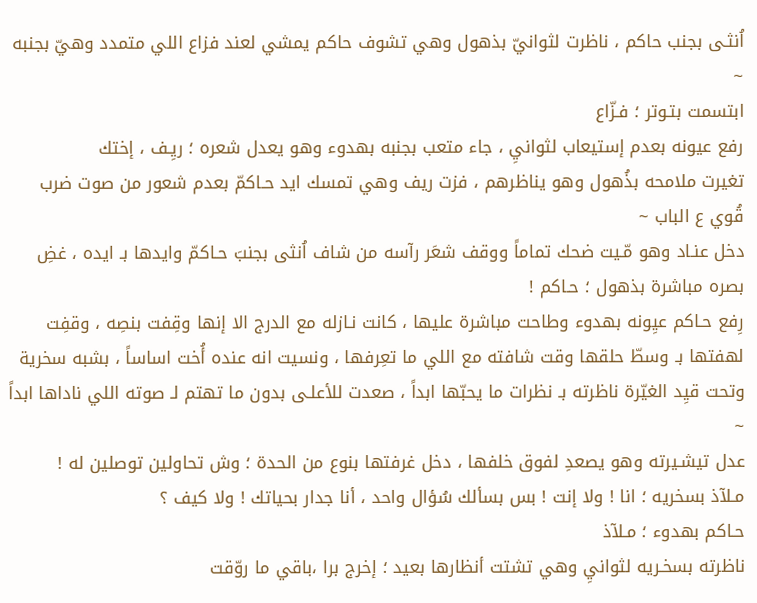اُنثـى بجنب حاكم ، ناظرت لثوانيّ بذهول وهي تشوف حاكم يمشي لعند فزاع اللي متمدد وهيّ بجنبه ~
ابتسمت بتـوتر ؛ فـزّاع
رفع عيونه بعدم إستيعاب لثوانيِ ، جاء متعب بجنبه بهدوء وهو يعدل شعره ؛ ريِـف ، إختك
تغيرت ملامحه بذُهول وهو يناظرهم ، فزت ريف وهي تمسك ايد حـاكمّ بعدم شعور من صوت ضرب قُوي ع الباب ~
دخل عنـاد وهو مّـيت ضحك تماماً ووقف شعَر رآسه من شاف اُنثى بجنبَ حـاكمّ وايدها بـ ايده ، غضِ بصره مباشرة بذهول ؛ حـاكم !
رِفع حـاكم عيِونه بهدوء وطاحت مباشرة عليها ، كانت نـازله مع الدرج الا إنها وقِفت بنصِه ، وقفِت لهفتها بـ وسطّ حلقها وقت شافته مع اللي ما تعِرفها ، ونسيت انه عنده أُخت اساساً ، بشبه سخرية وتحت قيِد الغيّرة ناظرته بـ نظرات ما يحبّها ابداً ، صعدت للأعلـى بدون ما تهتم لـ صوته اللي ناداها ابداً ~
عدل تيشـيرته وهو يصعدِ لفوق خلفها ، دخل غرفتها بنوع من الحدة ؛ وش تحاولين توصلين له !
مـلآذ بسخريه ؛ انا ! ولا إنت ! بس بسألك سُؤال واحد ، أنا جدار بحياتك ! ولا كيف ؟
حـاكم بهدوء ؛ مـلآذ
ناظرته بسخـريه لثوانيِ وهي تشتت أنظارها بعيد ؛ إخرج برا ،باقي ما روّقت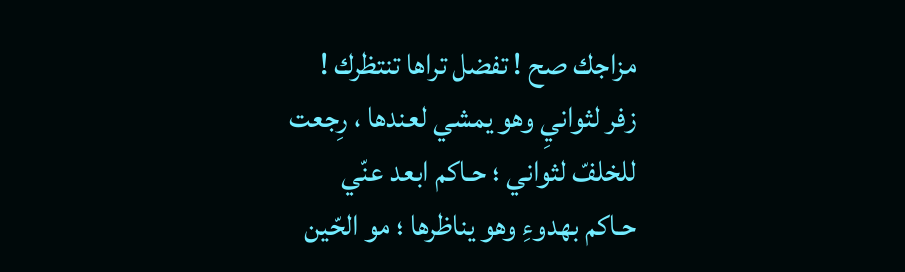مزاجك صح ! تفضل تراها تنتظرك !
زفر لثوانيِ وهو يمشي لعندها ، رِجعت للخلفّ لثواني ؛ حـاكم ابعد عنّي
حـاكم بهدوءِ وهو يناظرها ؛ مو الحّين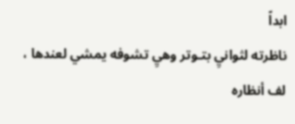ابداً
ناظرته لثوانيِ بتـوتر وهيِ تشوفه يمشي لعندها ، لف أنظاره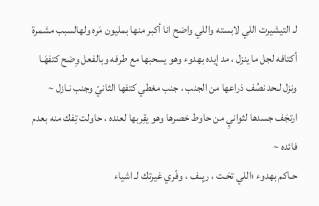لـ التيشيرت اللي لابسته واللي واضح انا أكبر منها بمليون مَره ولهالسبب مشمرة أكتافه لجل ما ينزل ، مد إيده بهدوء وهو يسحبها مع طرفه وبالفعل وِضح كتفهَـا ونزل لـحد نصُف ذراعها من الجنب ، جنب مغطي كتفها الثانيّ وجنب نـازل ~
ارتجَف جسدها لثوانيِ من حاوط خصرها وهو يقِربها لعنده ، حاولت تِفك منه بعدم فائده ~
حـاكم بهدوء ؛اللي تحَـت ، ريِــف ، وفّري غيرتك لـ اشياء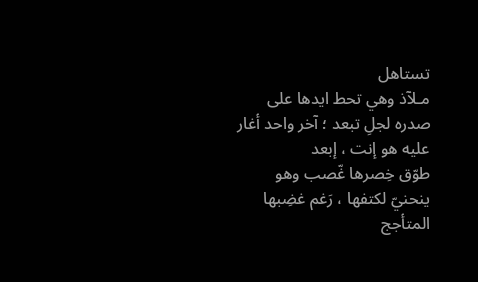تستاهل
مـلآذ وهي تحط ايدها على صدره لجلِ تبعد ؛ آخر واحد أغار عليه هو إنت ، إبعد
طوّق خِصرها غّصب وهو ينحنيّ لكتفها ، رَغم غضِبها المتأجج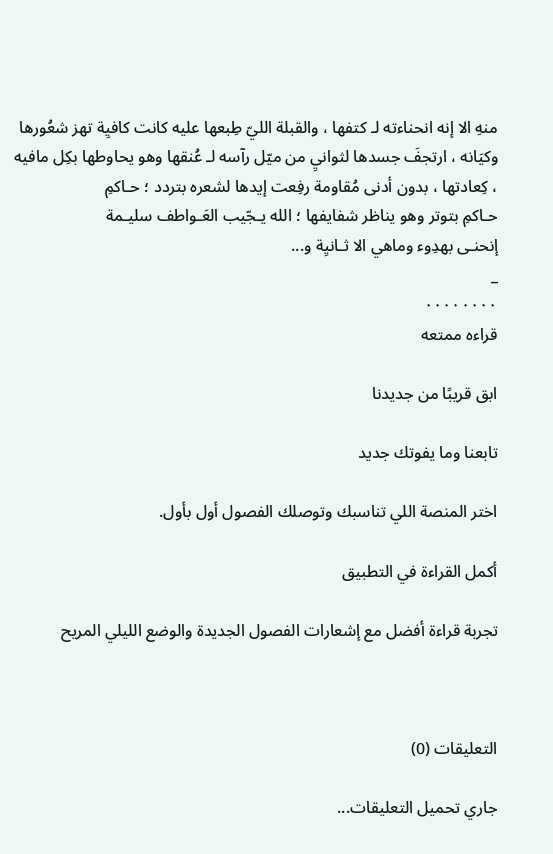منهِ الا إنه انحناءته لـ كتفها ، والقبلة الليّ طِبعها عليه كانت كافيِة تهز شعُورها وكيَانه ، ارتجفَ جسدها لثوانيِ من ميّل رآسه لـ عُنقها وهو يحاوطها بكِل مافيه ، كِعادتها ، بدون أدنى مُقاومة رفِعت إيدها لشعره بتردد ؛ حـاكمِ
حـاكمِ بتوتر وهو يناظر شفايفها ؛ الله يـجّيب العَـواطف سليـمة
إنحنـى بهدِوء وماهي الا ثـانيِة و...
_
٠٠٠٠٠٠٠٠
قراءه ممتعه

ابق قريبًا من جديدنا

تابعنا وما يفوتك جديد

اختر المنصة اللي تناسبك وتوصلك الفصول أول بأول.

أكمل القراءة في التطبيق

تجربة قراءة أفضل مع إشعارات الفصول الجديدة والوضع الليلي المريح



التعليقات (0)

جاري تحميل التعليقات...